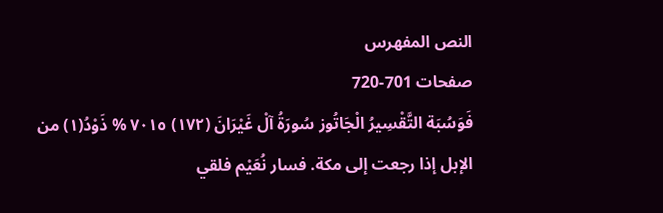النص المفهرس
صفحات 701-720
فَوَسُبَة التَّقْسِيرُ الْجَاتُوز سُورَةُ آلْ غَيْرَانَ (١٧٢) ٧٠١٥ % ذَوْدُ(١) من الإبل إذا رجعت إلى مكة. فسار نُعَيْم فلقي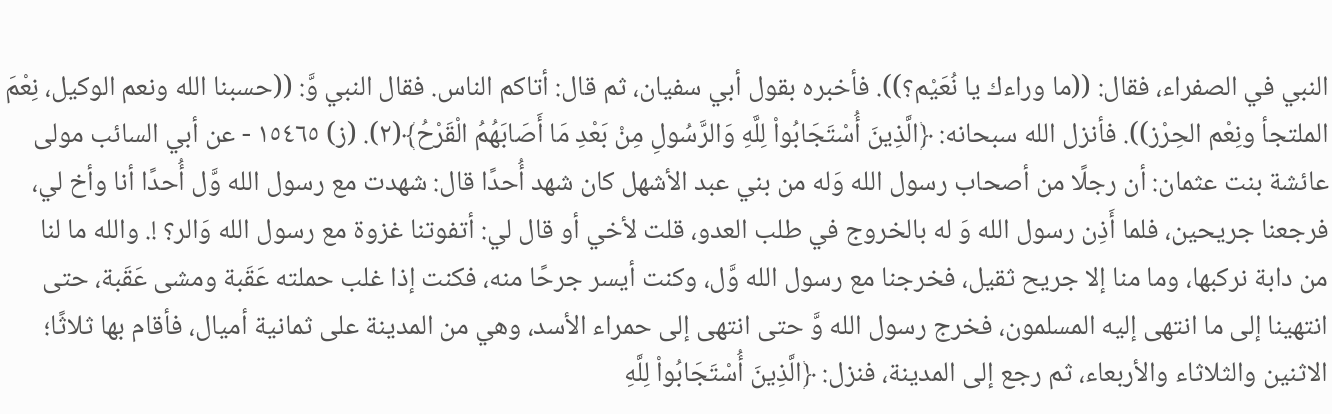النبي في الصفراء، فقال: ((ما وراءك يا نُعَيْم؟)). فأخبره بقول أبي سفيان، ثم قال: أتاكم الناس. فقال النبي وَّ: ((حسبنا الله ونعم الوكيل، نِعْمَ الملتجأ ونِعْم الحِرْز)). فأنزل الله سبحانه: ﴿الَّذِينَ أُسْتَجَابُواْ لِلَّهِ وَالرَّسُولِ مِنْ بَعْدِ مَا أَصَابَهُمُ الْقَرْحُ﴾(٢). (ز) ١٥٤٦٥ - عن أبي السائب مولى عائشة بنت عثمان: أن رجلًا من أصحاب رسول الله وَله من بني عبد الأشهل كان شهد أُحدًا قال: شهدت مع رسول الله وَّل أُحدًا أنا وأخ لي، فرجعنا جريحين، فلما أَذِن رسول الله وَ له بالخروج في طلب العدو، قلت لأخي أو قال لي: أتفوتنا غزوة مع رسول الله وَالر؟ !. والله ما لنا من دابة نركبها، وما منا إلا جريح ثقيل، فخرجنا مع رسول الله وَّل، وكنت أيسر جرحًا منه، فكنت إذا غلب حملته عَقَبة ومشى عَقَبة، حتى انتهينا إلى ما انتهى إليه المسلمون، فخرج رسول الله وَّ حتى انتهى إلى حمراء الأسد، وهي من المدينة على ثمانية أميال، فأقام بها ثلاثًا؛ الاثنين والثلاثاء والأربعاء، ثم رجع إلى المدينة، فنزل: ﴿الَّذِينَ أُسْتَجَابُواْ لِلَّهِ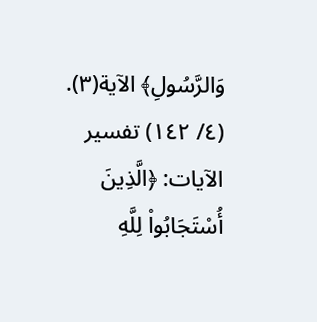وَالرَّسُولِ﴾ الآية(٣). (٤/ ١٤٢) تفسير الآيات: ﴿الَّذِينَ أُسْتَجَابُواْ لِلَّهِ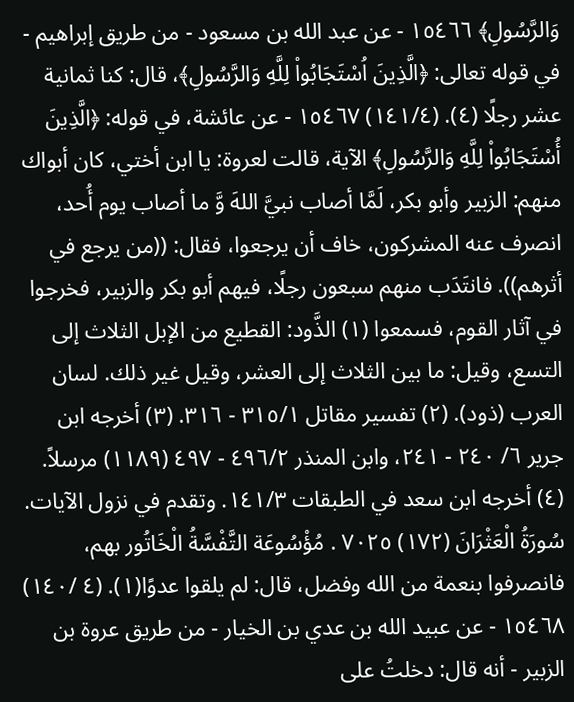وَالرَّسُولِ﴾ ١٥٤٦٦ - عن عبد الله بن مسعود - من طريق إبراهيم - في قوله تعالى: ﴿الَّذِينَ اُسْتَجَابُواْ لِلَّهِ وَالرَّسُولِ﴾، قال: كنا ثمانية عشر رجلًا (٤). (١٤١/٤) ١٥٤٦٧ - عن عائشة، في قوله: ﴿الَّذِينَ أُسْتَجَابُواْ لِلَّهِ وَالرَّسُولِ﴾ الآية، قالت لعروة: يا ابن أختي، كان أبواك منهم: الزبير وأبو بكر، لَمَّا أصاب نبيَّ اللهَ وَّ ما أصاب يوم أُحد، انصرف عنه المشركون، خاف أن يرجعوا، فقال: ((من يرجع في أثرهم)). فانتَدَب منهم سبعون رجلًا، فيهم أبو بكر والزبير، فخرجوا في آثار القوم، فسمعوا (١) الذَّود: القطيع من الإبل الثلاث إلى التسع، وقيل: ما بين الثلاث إلى العشر، وقيل غير ذلك. لسان العرب (ذود). (٢) تفسير مقاتل ٣١٥/١ - ٣١٦. (٣) أخرجه ابن جرير ٦/ ٢٤٠ - ٢٤١، وابن المنذر ٤٩٦/٢ - ٤٩٧ (١١٨٩) مرسلاً. (٤) أخرجه ابن سعد في الطبقات ١٤١/٣. وتقدم في نزول الآيات. سُورَةُ الْعَثْرَانَ (١٧٢) ٧٠٢٥ . مُؤْسُوعَة التَّفْسَّةُ الْخَاتُور بهم، فانصرفوا بنعمة من الله وفضل، قال: لم يلقوا عدوًا(١). (٤ /١٤٠) ١٥٤٦٨ - عن عبيد الله بن عدي بن الخيار - من طريق عروة بن الزبير - أنه قال: دخلتُ على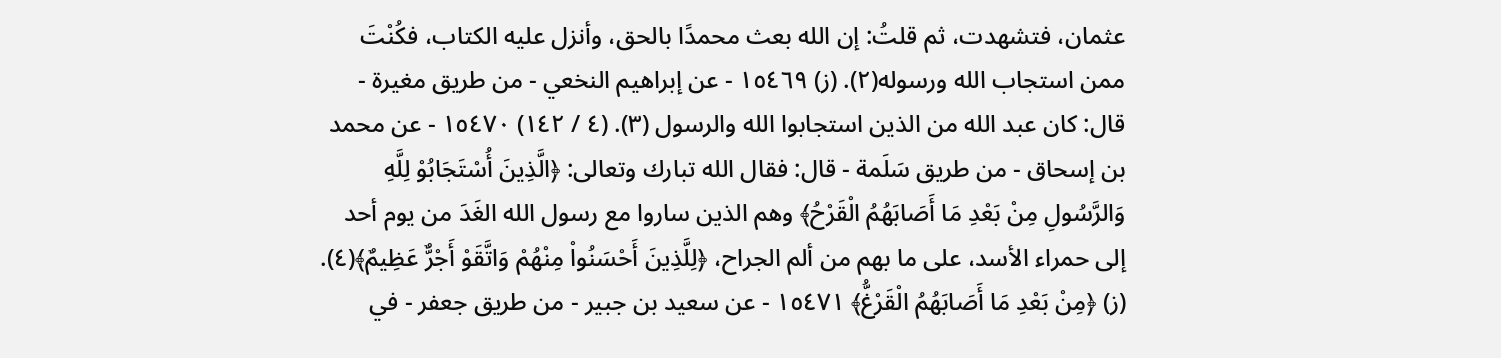عثمان، فتشهدت، ثم قلتُ: إن الله بعث محمدًا بالحق، وأنزل عليه الكتاب، فكُنْتَ ممن استجاب الله ورسوله(٢). (ز) ١٥٤٦٩ - عن إبراهيم النخعي - من طريق مغيرة - قال: كان عبد الله من الذين استجابوا الله والرسول (٣). (٤ / ١٤٢) ١٥٤٧٠ - عن محمد بن إسحاق - من طريق سَلَمة - قال: فقال الله تبارك وتعالى: ﴿الَّذِينَ أُسْتَجَابُوْ لِلَّهِ وَالرَّسُولِ مِنْ بَعْدِ مَا أَصَابَهُمُ الْقَرْحُ﴾ وهم الذين ساروا مع رسول الله الغَدَ من يوم أحد إلى حمراء الأسد، على ما بهم من ألم الجراح، ﴿لِلَّذِينَ أَحْسَنُواْ مِنْهُمْ وَاتَّقَوْ أَجْرٌّ عَظِيمٌ﴾(٤). (ز) ﴿مِنْ بَعْدِ مَا أَصَابَهُمُ الْقَرْغُّ﴾ ١٥٤٧١ - عن سعيد بن جبير - من طريق جعفر - في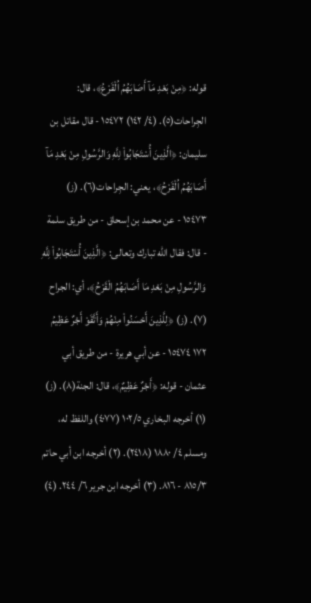قوله: ﴿مِنْ بَعْدِ مَآ أَصَابَهُمُ اُلْقَرْعُ﴾، قال: الجِراحات(٥). (٤/ ١٤٢) ١٥٤٧٢ - قال مقاتل بن سليمان: ﴿الَّذِينَ أُسْتَجَابُواْ لِلَّهِ وَالرَّسُولِ مِنْ بَعْدِ مَآ أَصَابَهُمُ اُلْقَرْحُ﴾، يعني: الجِراحات(٦). (ز) ١٥٤٧٣ - عن محمد بن إسحاق - من طريق سلمة - قال: فقال الله تبارك وتعالى: ﴿الَّذِينَ أُسْتَجَابُواْ لِلَّهِ وَالرَّسُولِ مِنْ بَعْدِ مَا أَصَابَهُمُ الْقَرْحُ﴾، أي: الجراح (٧). (ز) ﴿لِلَّذِينَ أَحْسَنُواْ مِنْهُمْ وَأَتَّقَوْ أَجْرٌ عَظِيمُ ١٧٢ ١٥٤٧٤ - عن أبي هريرة - من طريق أبي عثمان - قوله: ﴿أَجْرٌ عَظِيمٌ﴾، قال: الجنة(٨). (ز) (١) أخرجه البخاري ١٠٢/٥ (٤٠٧٧) واللفظ له، ومسلم ٤/ ١٨٨٠ (٢٤١٨). (٢) أخرجه ابن أبي حاتم ٨١٥/٣ - ٨١٦. (٣) أخرجه ابن جرير ٦/ ٢٤٤. (٤)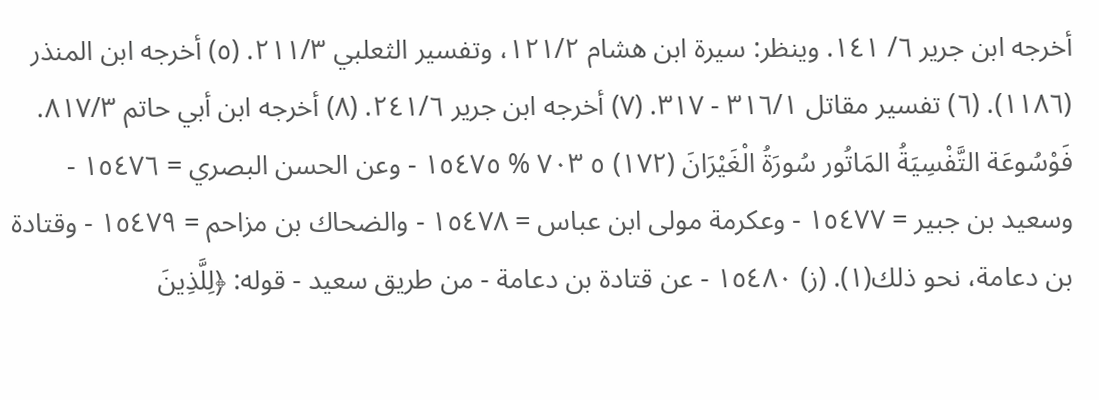أخرجه ابن جرير ٦/ ١٤١. وينظر: سيرة ابن هشام ١٢١/٢، وتفسير الثعلبي ٢١١/٣. (٥) أخرجه ابن المنذر (١١٨٦). (٦) تفسير مقاتل ٣١٦/١ - ٣١٧. (٧) أخرجه ابن جرير ٢٤١/٦. (٨) أخرجه ابن أبي حاتم ٨١٧/٣. فَوْسُوعَة التَّفْسِيَةُ المَاتُور سُورَةُ الْغَيْرَانَ (١٧٢) ٥ ٧٠٣ % ١٥٤٧٥ - وعن الحسن البصري = ١٥٤٧٦ - وسعيد بن جبير = ١٥٤٧٧ - وعكرمة مولى ابن عباس = ١٥٤٧٨ - والضحاك بن مزاحم = ١٥٤٧٩ - وقتادة بن دعامة، نحو ذلك(١). (ز) ١٥٤٨٠ - عن قتادة بن دعامة - من طريق سعيد - قوله: ﴿لِلَّذِينَ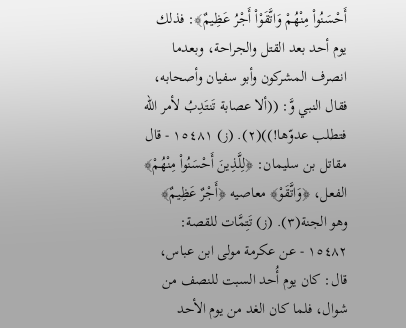أَحْسَنُواْ مِنْهُمْ وَاتَّقَوْاْ أَجْرُ عَظِيمٌ﴾: فذلك يوم أحد بعد القتل والجراحة، وبعدما انصرف المشركون وأبو سفيان وأصحابه، فقال النبي وَّ: ((ألا عصابة تَنتَدِبُ لأمر الله فتطلب عدوّها!))(٢). (ز) ١٥٤٨١ - قال مقاتل بن سليمان: ﴿لِلَّذِينَ أَحْسَنُواْ مِنْهُمْ﴾ الفعل، ﴿وَاتَّقَوْ﴾ معاصيه ﴿أَجْرٌ عَظِيمٌ﴾ وهو الجنة(٣). (ز) تَتِمَّات للقصة: ١٥٤٨٢ - عن عكرمة مولى ابن عباس، قال: كان يوم أُحد السبت للنصف من شوال، فلما كان الغد من يوم الأحد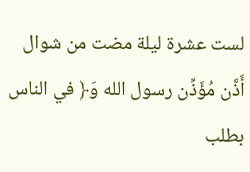لست عشرة ليلة مضت من شوال أَذَّن مُؤَذِّن رسول الله وَ﴿ في الناس بطلب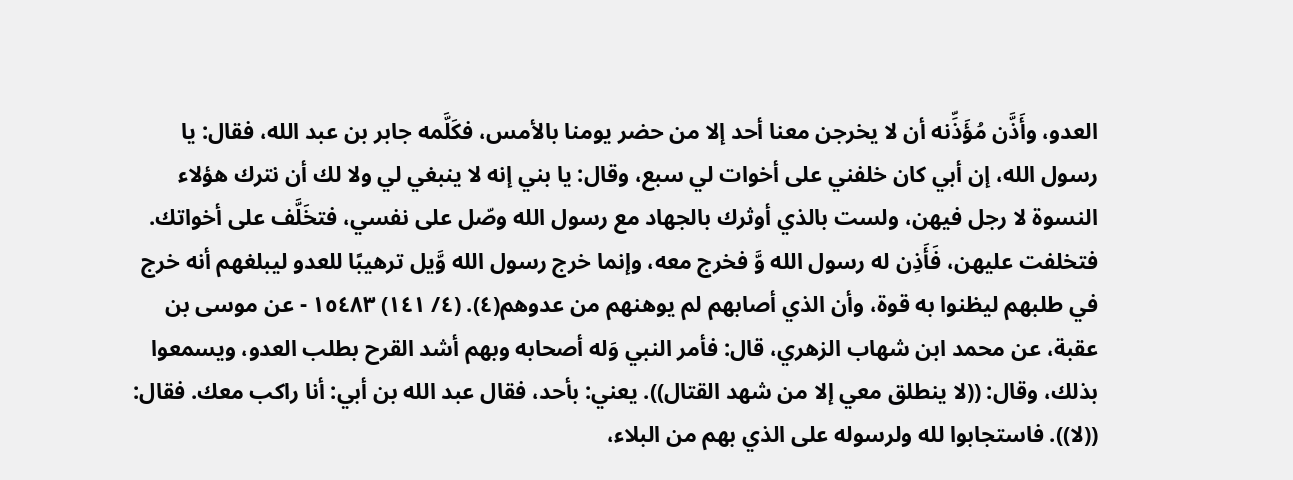العدو، وأَذَّن مُؤَذِّنه أن لا يخرجن معنا أحد إلا من حضر يومنا بالأمس، فكَلَّمه جابر بن عبد الله، فقال: يا رسول الله، إن أبي كان خلفني على أخوات لي سبع، وقال: يا بني إنه لا ينبغي لي ولا لك أن نترك هؤلاء النسوة لا رجل فيهن، ولست بالذي أوثرك بالجهاد مع رسول الله وصّل على نفسي، فتخَلَّف على أخواتك. فتخلفت عليهن، فَأَذِن له رسول الله وَّ فخرج معه، وإنما خرج رسول الله وَّيل ترهيبًا للعدو ليبلغهم أنه خرج في طلبهم ليظنوا به قوة، وأن الذي أصابهم لم يوهنهم من عدوهم(٤). (٤/ ١٤١) ١٥٤٨٣ - عن موسى بن عقبة، عن محمد ابن شهاب الزهري، قال: فأمر النبي وَله أصحابه وبهم أشد القرح بطلب العدو، ويسمعوا بذلك، وقال: ((لا ينطلق معي إلا من شهد القتال)). يعني: بأحد، فقال عبد الله بن أبي: أنا راكب معك. فقال: ((لا)). فاستجابوا لله ولرسوله على الذي بهم من البلاء،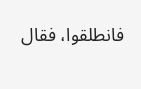فانطلقوا، فقال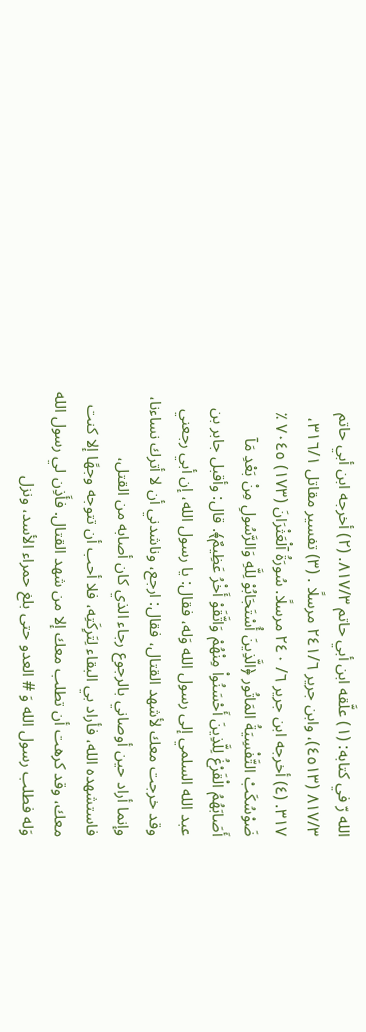الله رّ في كتابه: (١) علَّقه ابن أبي حاتم ٨١٧/٣. (٢) أخرجه ابن أبي حاتم ٨١٧/٣ (٤٥١٣)، وابن جرير ٢٤١/٦ مرسلًا . (٣) تفسير مقاتل ٣١٦/١، ٣١٧. (٤) أخرجه ابن جرير ٦/ ٢٤٠ مرسلًا. سُورَةُ آلْعَثْرَانَ (١٧٣) ٧٠٤٥ ٪ ضَوْسُكَبْ التَّفْسِيَةُ المَاتُور ﴿الَّذِينَ أُسْتَجَابُوْ لِلَّهِ وَالرَّسُولِ مِنْ بَعْدِ مَآ أَصَابَهُمُ الْقَرْغُ لِلَّذِينَ أَحْسَنُواْ مِنْهُمْ وَاتَّقَوْ أَخْرُ عَظِيمٌ﴾. قال: وأقبل جابر بن عبد الله السلمي إلى رسول الله وَله، فقال: يا رسول الله، إن أبي رجعني وقد خرجت معك لأشهد القتال، فقال: ارجع، وناشدني أن لا أترك نساءنا، وإنما أراد حين أوصاني بالرجوع رجاء الذي كان أصابه من القتل، فاستشهده الله، فأراد بي البقاء لِتَرِكَتِه، فلا أحب أن تتوجه وجهًا إلا كنت معك، وقد كرهت أن تطلب معك إلا من شهد القتال. فأَذِن لي رسول الله وَله فطلب رسول الله وَ # العدو حتى بلغ حمراء الأسد، ونزل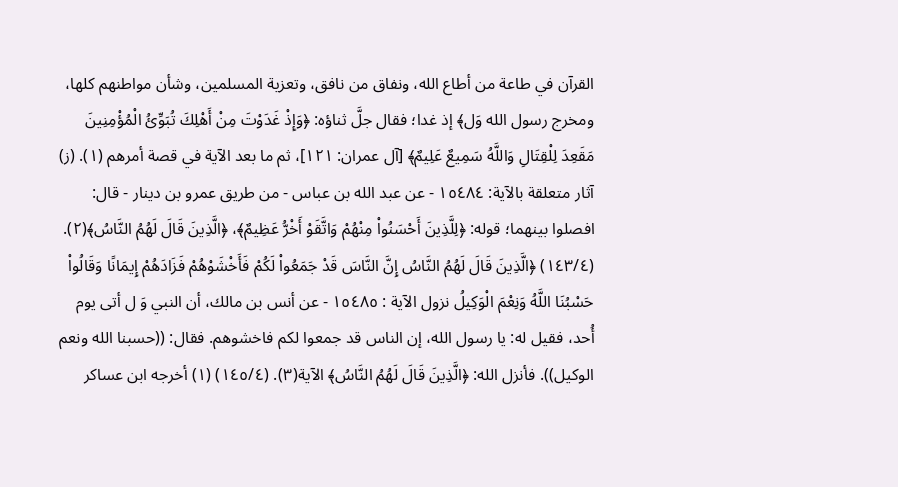القرآن في طاعة من أطاع الله، ونفاق من نافق، وتعزية المسلمين، وشأن مواطنهم كلها، ومخرج رسول الله وَل﴾ إذ غدا؛ فقال جلَّ ثناؤه: ﴿وَإِذْ غَدَوْتَ مِنْ أَهْلِكَ تُبَوِّئُ الْمُؤْمِنِينَ مَقَعِدَ لِلْقِتَالِ وَاللَّهُ سَمِيعٌ عَلِيمٌ﴾ [آل عمران: ١٢١]، ثم ما بعد الآية في قصة أمرهم (١). (ز) آثار متعلقة بالآية: ١٥٤٨٤ - عن عبد الله بن عباس - من طريق عمرو بن دينار - قال: افصلوا بينهما؛ قوله: ﴿لِلَّذِينَ أَحْسَنُواْ مِنْهُمْ وَاتَّقَوْ أَخْرُّ عَظِيمٌ﴾، ﴿الَّذِينَ قَالَ لَهُمُ النَّاسُ﴾(٢). (١٤٣/٤) ﴿الَّذِينَ قَالَ لَهُمُ النَّاسُ إِنَّ النَّاسَ قَدْ جَمَعُواْ لَكُمْ فَأَخْشَوْهُمْ فَزَادَهُمْ إِيمَانًا وَقَالُواْ حَسْبُنَا اللَّهُ وَنِعْمَ الْوَكِيلُ نزول الآية : ١٥٤٨٥ - عن أنس بن مالك، أن النبي وَ ل أتى يوم أُحد، فقيل له: يا رسول الله، إن الناس قد جمعوا لكم فاخشوهم. فقال: ((حسبنا الله ونعم الوكيل)). فأنزل الله: ﴿الَّذِينَ قَالَ لَهُمُ النَّاسُ﴾ الآية(٣). (١٤٥/٤) (١) أخرجه ابن عساكر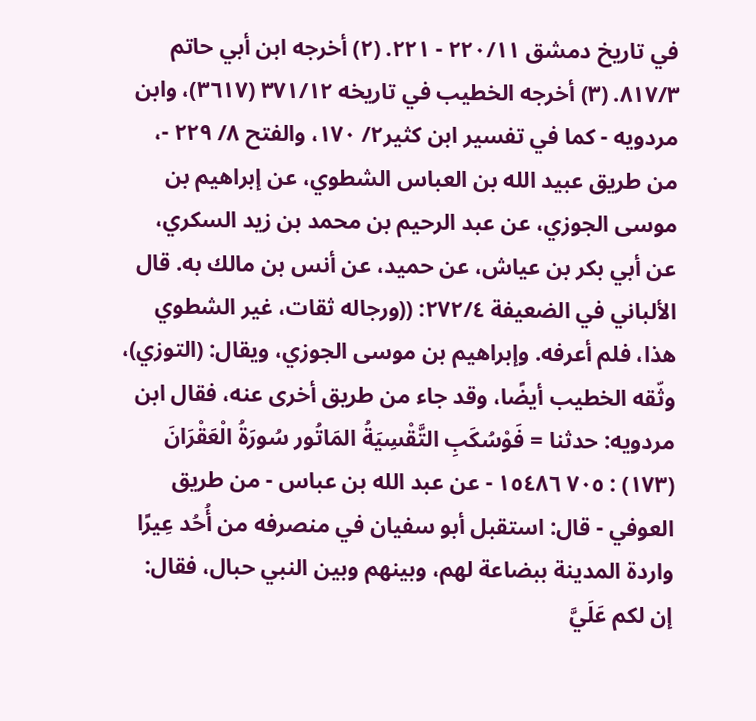في تاريخ دمشق ٢٢٠/١١ - ٢٢١. (٢) أخرجه ابن أبي حاتم ٨١٧/٣. (٣) أخرجه الخطيب في تاريخه ٣٧١/١٢ (٣٦١٧)، وابن مردويه - كما في تفسير ابن كثير٢/ ١٧٠، والفتح ٨/ ٢٢٩ -، من طريق عبيد الله بن العباس الشطوي، عن إبراهيم بن موسى الجوزي، عن عبد الرحيم بن محمد بن زيد السكري، عن أبي بكر بن عياش، عن حميد، عن أنس بن مالك به. قال الألباني في الضعيفة ٢٧٢/٤: ((ورجاله ثقات، غير الشطوي هذا، فلم أعرفه. وإبراهيم بن موسى الجوزي، ويقال: (التوزي)، وثّقه الخطيب أيضًا، وقد جاء من طريق أخرى عنه، فقال ابن مردويه: حدثنا = فَوْسُكَبِ التَّقْسِيَةُ المَاتُور سُورَةُ الْعَقْرَانَ (١٧٣) : ٧٠٥ ١٥٤٨٦ - عن عبد الله بن عباس - من طريق العوفي - قال: استقبل أبو سفيان في منصرفه من أُحُد عِيرًا واردة المدينة ببضاعة لهم، وبينهم وبين النبي حبال، فقال: إن لكم عَلَيَّ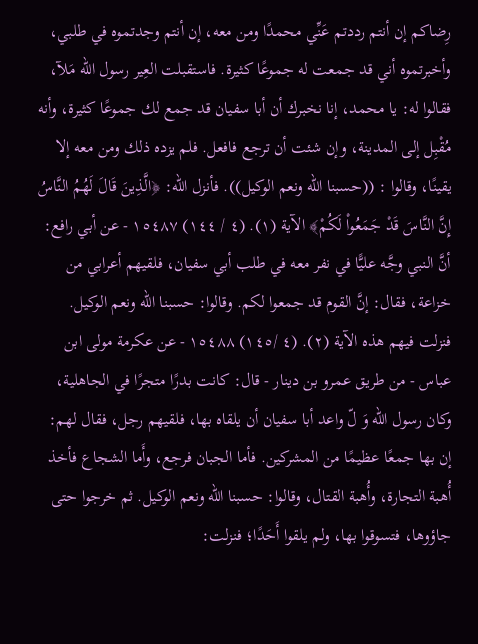رِضاكم إن أنتم رددتم عَنِّي محمدًا ومن معه، إن أنتم وجدتموه في طلبي، وأخبرتموه أني قد جمعت له جموعًا كثيرة. فاستقبلت العِير رسول الله مَلآ، فقالوا له: يا محمد، إنا نخبرك أن أبا سفيان قد جمع لك جموعًا كثيرة، وأنه مُقْبِل إلى المدينة، وإن شئت أن ترجع فافعل. فلم يزده ذلك ومن معه إلا يقينًا، وقالوا : ((حسبنا الله ونعم الوكيل)). فأنزل الله: ﴿الَّذِينَ قَالَ لَهُمُ النَّاسُ إِنَّ النَّاسَ قَدْ جَمَعُواْ لَكُمْ﴾ الآية (١). (٤ / ١٤٤) ١٥٤٨٧ - عن أبي رافع: أنَّ النبي وجَّه عليًّا في نفر معه في طلب أبي سفيان، فلقيهم أعرابي من خزاعة، فقال: إنَّ القوم قد جمعوا لكم. وقالوا: حسبنا الله ونعم الوكيل. فنزلت فيهم هذه الآية (٢). (٤ /١٤٥) ١٥٤٨٨ - عن عكرمة مولى ابن عباس - من طريق عمرو بن دينار - قال: كانت بدرًا متجرًا في الجاهلية، وكان رسول الله وَ لّ واعد أبا سفيان أن يلقاه بها، فلقيهم رجل، فقال لهم: إن بها جمعًا عظيمًا من المشركين. فأما الجبان فرجع، وأَما الشجاع فأخذ أُهبة التجارة، وأُهبة القتال، وقالوا: حسبنا الله ونعم الوكيل. ثم خرجوا حتى جاؤوها، فتسوقوا بها، ولم يلقوا أَحَدًا؛ فنزلت: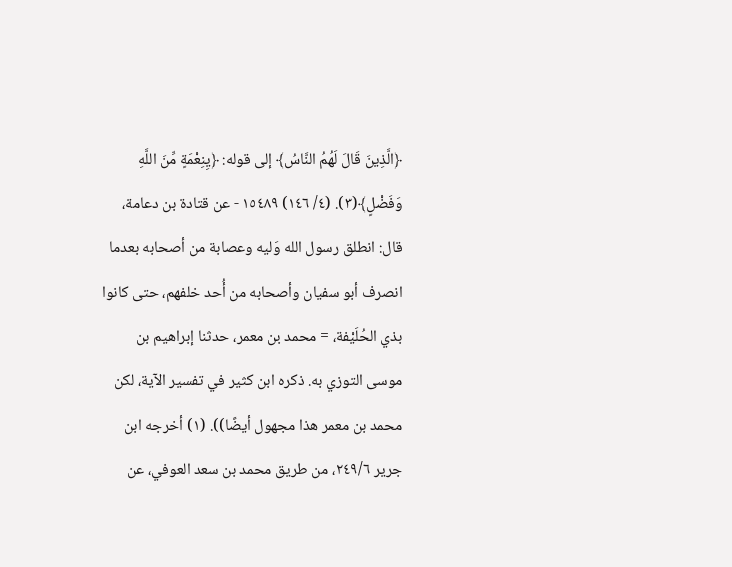﴿الَّذِينَ قَالَ لَهُمُ النَّاسُ﴾ إلى قوله: ﴿يِنِعْمَةٍ مِّنَ اللَّهِ وَفَضْلٍ﴾(٣). (٤/ ١٤٦) ١٥٤٨٩ - عن قتادة بن دعامة، قال: انطلق رسول الله وَليه وعصابة من أصحابه بعدما انصرف أبو سفيان وأصحابه من أُحد خلفهم، حتى كانوا بذي الحُلَيْفة، = محمد بن معمر، حدثنا إبراهيم بن موسى التوزي به. ذكره ابن كثير في تفسير الآية، لكن محمد بن معمر هذا مجهول أيضًا)). (١) أخرجه ابن جرير ٢٤٩/٦، من طريق محمد بن سعد العوفي، عن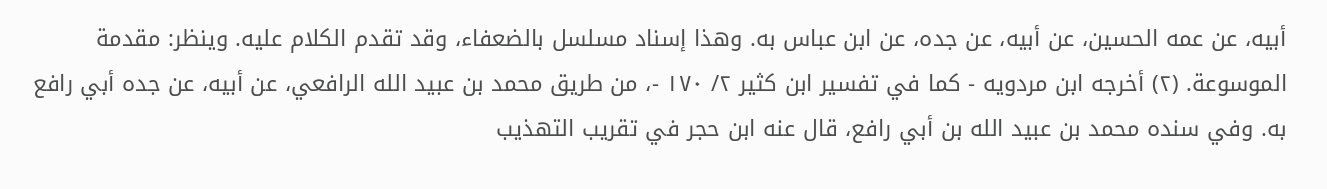أبيه، عن عمه الحسين، عن أبيه، عن جده، عن ابن عباس به. وهذا إسناد مسلسل بالضعفاء، وقد تقدم الكلام عليه. وينظر: مقدمة الموسوعة. (٢) أخرجه ابن مردويه - كما في تفسير ابن كثير ٢/ ١٧٠ -، من طريق محمد بن عبيد الله الرافعي، عن أبيه، عن جده أبي رافع به. وفي سنده محمد بن عبيد الله بن أبي رافع، قال عنه ابن حجر في تقريب التهذيب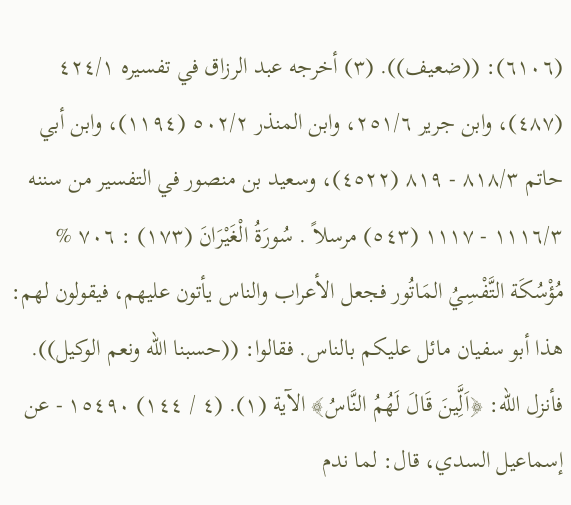(٦١٠٦): ((ضعيف)). (٣) أخرجه عبد الرزاق في تفسيره ٤٢٤/١ (٤٨٧)، وابن جرير ٢٥١/٦، وابن المنذر ٥٠٢/٢ (١١٩٤)، وابن أبي حاتم ٨١٨/٣ - ٨١٩ (٤٥٢٢)، وسعيد بن منصور في التفسير من سننه ١١١٦/٣ - ١١١٧ (٥٤٣) مرسلاً . سُورَةُ الْغَيْرَانَ (١٧٣) : ٧٠٦ % مُؤْسُكَة التَّفْسِيُ المَاتُور فجعل الأعراب والناس يأتون عليهم، فيقولون لهم: هذا أبو سفيان مائل عليكم بالناس. فقالوا: ((حسبنا الله ونعم الوكيل)). فأنزل الله: ﴿اَلَِّينَ قَالَ لَهُمُ النَّاسُ﴾ الآية (١). (٤ / ١٤٤) ١٥٤٩٠ - عن إسماعيل السدي، قال: لما ندم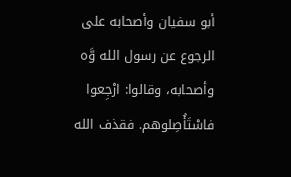أبو سفيان وأصحابه على الرجوع عن رسول الله وَّه وأصحابه، وقالوا: ارْجِعوا فاسْتَأُصِلوهم. فقذف الله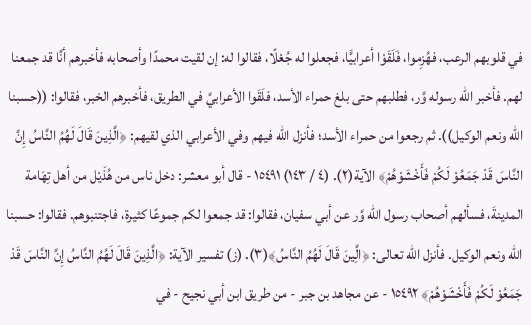في قلوبهم الرعب، فهُزِموا، فَلَقَوْا أعرابيًّا، فجعلوا له جُعْلًا، فقالوا له: إن لقيت محمدًا وأصحابه فأخبرهم أنَّا قد جمعنا لهم. فأخبر الله رسوله وَّر، فطلبهم حتى بلغ حمراء الأسد، فلَقَوا الأعرابيَّ في الطريق، فأخبرهم الخبر، فقالوا: ((حسبنا الله ونعم الوكيل)). ثم رجعوا من حمراء الأسد؛ فأنزل الله فيهم وفي الأعرابي الذي لقيهم: ﴿الَّذِينَ قَالَ لَهُمُ النَّاسُ إِنَّ النَّاسَ قَدْ جَمَعُوْ لَكُمْ فَأَخْشَوْهُمْ﴾ الآية(٢). (٤ / ١٤٣) ١٥٤٩١ - قال أبو معشر: دخل ناس من هُذَيْل من أهل تِهَامة المدينةَ، فسألهم أصحاب رسول الله وَّر عن أبي سفيان، فقالوا: قد جمعوا لكم جموعًا كثيرة، فاجتنبوهم. فقالوا: حسبنا الله ونعم الوكيل. فأنزل الله تعالى: ﴿الَِّينَ قَالَ لَهُمُ النَّاسُ﴾(٣). (ز) تفسير الآية: ﴿الَّذِينَ قَالَ لَهُمُ النَّاسُ إِنَّ النَّاسَ قَدْ جَمَعُوْ لَكُمْ فَأَخْشَوْهُمْ﴾ ١٥٤٩٢ - عن مجاهد بن جبر - من طريق ابن أبي نجيح - في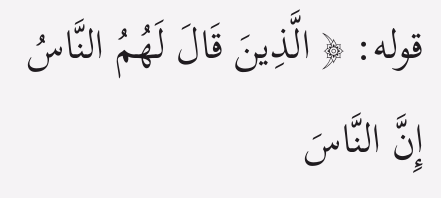قوله: ﴿ الَّذِينَ قَالَ لَهُمُ النَّاسُ إِنَّ النَّاسَ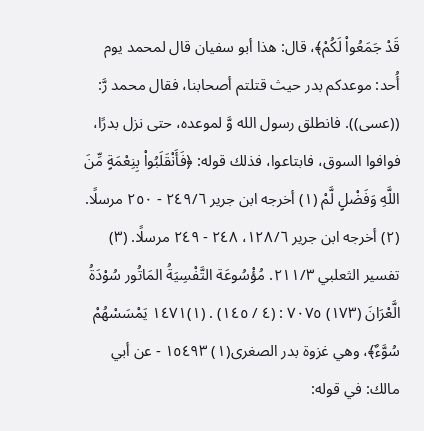قَدْ جَمَعُواْ لَكُمْ﴾، قال: هذا أبو سفيان قال لمحمد يوم أُحد: موعدكم بدر حيث قتلتم أصحابنا، فقال محمد رَّ: ((عسى)). فانطلق رسول الله وَّ لموعده، حتى نزل بدرًا، فوافوا السوق، فابتاعوا، فذلك قوله: ﴿فَأَنْقَلَبُواْ بِنِعْمَةٍ مِّنَ اللَّهِ وَفَضْلٍ لَّمْ (١) أخرجه ابن جرير ٢٤٩/٦ - ٢٥٠ مرسلًا. (٢) أخرجه ابن جرير ١٢٨/٦، ٢٤٨ - ٢٤٩ مرسلًا. (٣) تفسير الثعلبي ٢١١/٣. مُؤْسُوعَة التَّفْسِيَةُ المَاتُور سُوْدَةُ الَّعْرَانَ (١٧٣) ٧٠٧٥ : (٤ / ١٤٥) . (١)١٤٧١ يَمْسَسْهُمْ سُوَّءٌ﴾، وهي غزوة بدر الصغرى(١) ١٥٤٩٣ - عن أبي مالك: في قوله: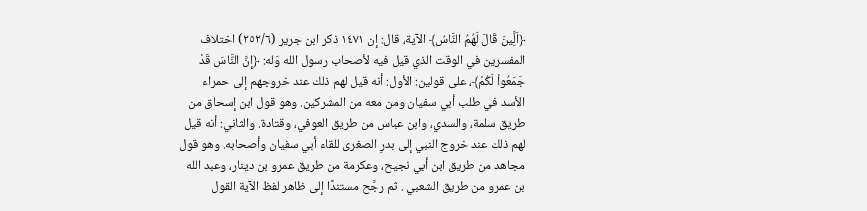﴿اَلَِّينَ قَالَ لَهُمُ النَّاسُ﴾ الآية، قال: إن ١٤٧١ ذكر ابن جرير (٢٥٢/٦) اختلاف المفسرين في الوقت الذي قيل فيه لأصحاب رسول الله وَله: ﴿إِنَّ النَّاسَ قَدْ جَمَعُواْ لَكُمْ﴾، على قولين: الأول: أنه قيل لهم ذلك عند خروجهم إلى حمراء الأسد في طلب أبي سفيان ومن معه من المشركين. وهو قول ابن إسحاق من طريق سلمة، والسدي، وابن عباس من طريق العوفي، وقتادة. والثاني: أنه قيل لهم ذلك عند خروج النبي إلى بدرِ الصغرى للقاء أبي سفيان وأصحابه. وهو قول مجاهد من طريق ابن أبي نجيح، وعكرمة من طريق عمرو بن دينار، وعبد الله بن عمرو من طريق الشعبي . ثم رجَّح مستندًا إلى ظاهر لفظ الآية القول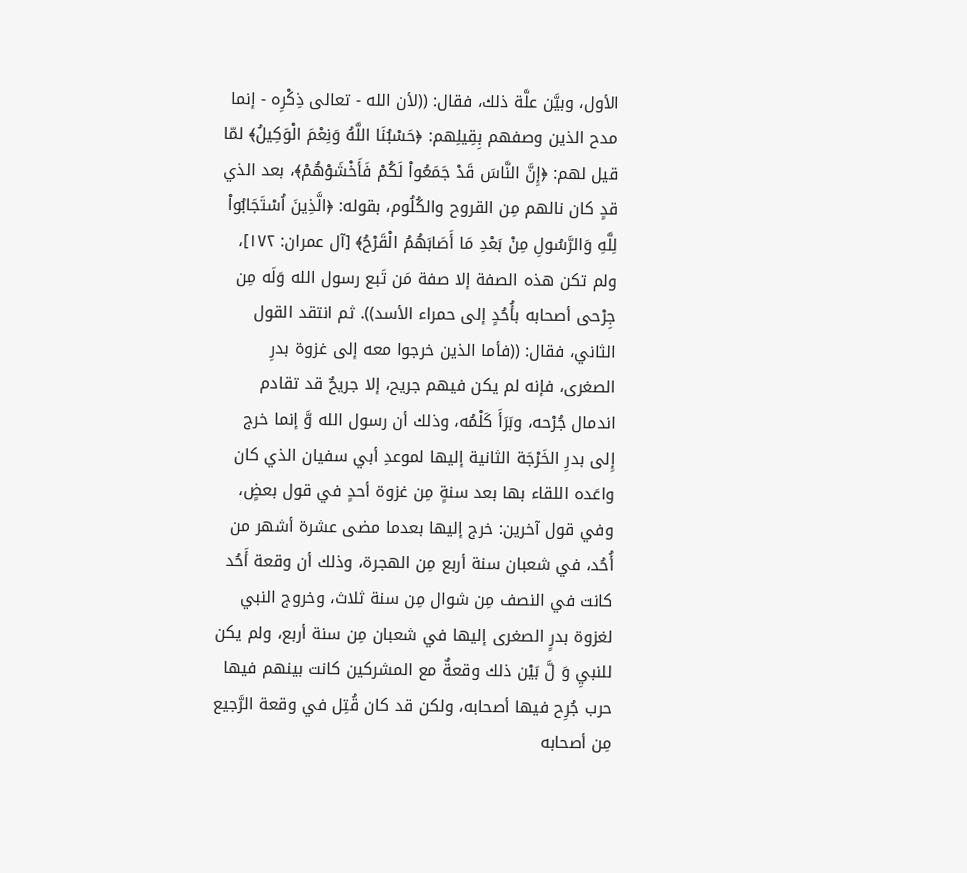الأول، وبيَّن علَّة ذلك، فقال: ((لأن الله - تعالى ذِكْرِه - إنما مدح الذين وصفهم بِقِيلِهم: ﴿حَسْبُنَا اللَّهُ وَنِعْمَ الْوَكِيلُ﴾ لمّا قيل لهم: ﴿إِنَّ النَّاسَ قَدْ جَمَعُواْ لَكُمْ فَأَخْشَوْهُمْ﴾، بعد الذي قدٍ كان نالهم مِن القروح والكُلُوم، بقوله: ﴿الَّذِينَ اُسْتَجَابُواْ لِلَّهِ وَالرَّسُولِ مِنْ بَعْدِ مَا أَصَابَهُمُ الْقَرْحُ﴾ [آل عمران: ١٧٢]، ولم تكن هذه الصفة إلا صفة مَن تَبع رسول الله وَلَه مِن جِرْحى أصحابه بأُحُدٍ إلى حمراء الأسد)). ثم انتقد القول الثاني، فقال: ((فأما الذين خرجوا معه إلى غزوة بدرِ الصغرى، فإنه لم يكن فيهم جريح، إلا جريحٌ قد تقادم اندمال جُرْحه، وبَرَأَ كَلْمُه، وذلك أن رسول الله وَّ إنما خرج إِلى بدرِ الخَرْجَة الثانية إليها لموعدِ أبي سفيان الذي كان واعَده اللقاء بها بعد سنةٍ مِن غزوة أحدٍ في قول بعضٍ، وفي قول آخرين: خرج إليها بعدما مضى عشرة أشهر من أُحُد، في شعبان سنة أربع مِن الهجرة، وذلك أن وقعة أَحُد كانت في النصف مِن شوال مِن سنة ثلاث، وخروج النبي لغزوة بدرٍ الصغرى إليها في شعبان مِن سنة أربع، ولم يكن للنبيِ وَ لَّ بَيْن ذلك وقعةٌ مع المشركين كانت بينهم فيها حرب جُرِح فيها أصحابه، ولكن قد كان قُتِل في وقعة الرَّجيع مِن أصحابه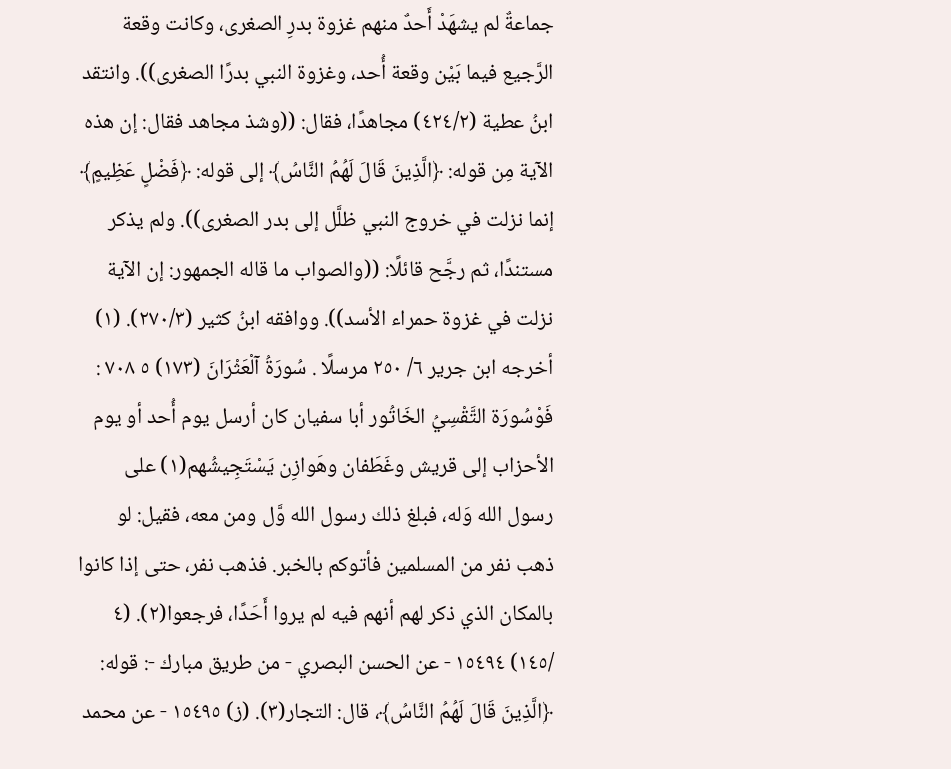جماعةٌ لم يشهَدْ أَحدٌ منهم غزوة بدرِ الصغرى، وكانت وقعة الرَّجيع فيما بَيْن وقعة أُحد، وغزوة النبي بدرًا الصغرى)). وانتقد ابنُ عطية (٤٢٤/٢) مجاهدًا، فقال: ((وشذ مجاهد فقال: إن هذه الآية مِن قوله: ﴿الَّذِينَ قَالَ لَهُمُ النَّاسُ﴾ إلى قوله: ﴿فَضْلٍ عَظِيمٍ﴾ إنما نزلت في خروج النبي ظلَّل إلى بدر الصغرى)). ولم يذكر مستندًا، ثم رجَّح قائلًا: ((والصواب ما قاله الجمهور: إن الآية نزلت في غزوة حمراء الأسد)). ووافقه ابنُ كثير (٢٧٠/٣). (١) أخرجه ابن جرير ٦/ ٢٥٠ مرسلًا . سُورَةُ آلْعَثْرَانَ (١٧٣) ٥ ٧٠٨ : فَوْسُورَة التَّقْسِيُ الخَاتُور أبا سفيان كان أرسل يوم أُحد أو يوم الأحزاب إلى قريش وغَطَفان وهَوازِن يَسْتَجِيشُهم(١) على رسول الله وَله، فبلغ ذلك رسول الله وَّل ومن معه، فقيل: لو ذهب نفر من المسلمين فأتوكم بالخبر. فذهب نفر، حتى إذا كانوا بالمكان الذي ذكر لهم أنهم فيه لم يروا أَحَدًا، فرجعوا(٢). (٤ /١٤٥) ١٥٤٩٤ - عن الحسن البصري - من طريق مبارك -: قوله: ﴿الَّذِينَ قَالَ لَهُمُ النَّاسُ﴾، قال: التجار(٣). (ز) ١٥٤٩٥ - عن محمد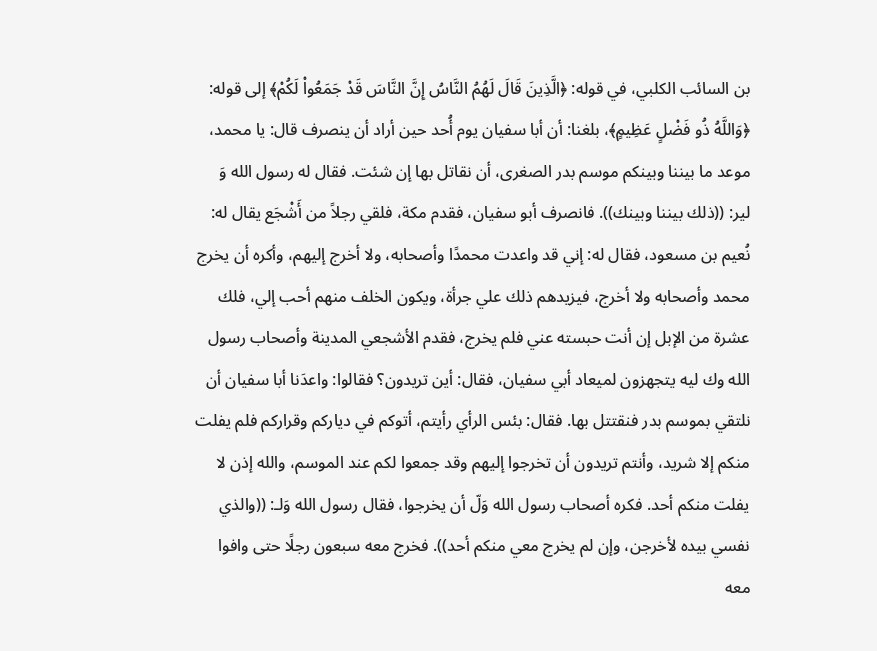بن السائب الكلبي، في قوله: ﴿الَّذِينَ قَالَ لَهُمُ النَّاسُ إِنَّ النَّاسَ قَدْ جَمَعُواْ لَكُمْ﴾ إلى قوله: ﴿وَاللَّهُ ذُو فَضْلٍ عَظِيمٍ﴾، بلغنا: أن أبا سفيان يوم أُحد حين أراد أن ينصرف قال: يا محمد، موعد ما بيننا وبينكم موسم بدر الصغرى، أن نقاتل بها إن شئت. فقال له رسول الله وَ لير: ((ذلك بيننا وبينك)). فانصرف أبو سفيان، فقدم مكة، فلقي رجلاً من أَشْجَع يقال له: نُعيم بن مسعود، فقال له: إني قد واعدت محمدًا وأصحابه، ولا أخرج إليهم، وأكره أن يخرج محمد وأصحابه ولا أخرج، فيزيدهم ذلك علي جرأة، ويكون الخلف منهم أحب إلي، فلك عشرة من الإبل إن أنت حبسته عني فلم يخرج، فقدم الأشجعي المدينة وأصحاب رسول الله وك ليه يتجهزون لميعاد أبي سفيان، فقال: أين تريدون؟ فقالوا: واعدَنا أبا سفيان أن نلتقي بموسم بدر فنقتتل بها. فقال: بئس الرأي رأيتم، أتوكم في دياركم وقراركم فلم يفلت منكم إلا شريد، وأنتم تريدون أن تخرجوا إليهم وقد جمعوا لكم عند الموسم، والله إذن لا يفلت منكم أحد. فكره أصحاب رسول الله وَلّ أن يخرجوا، فقال رسول الله وَلـ: ((والذي نفسي بيده لأخرجن، وإن لم يخرج معي منكم أحد)). فخرج معه سبعون رجلًا حتى وافوا معه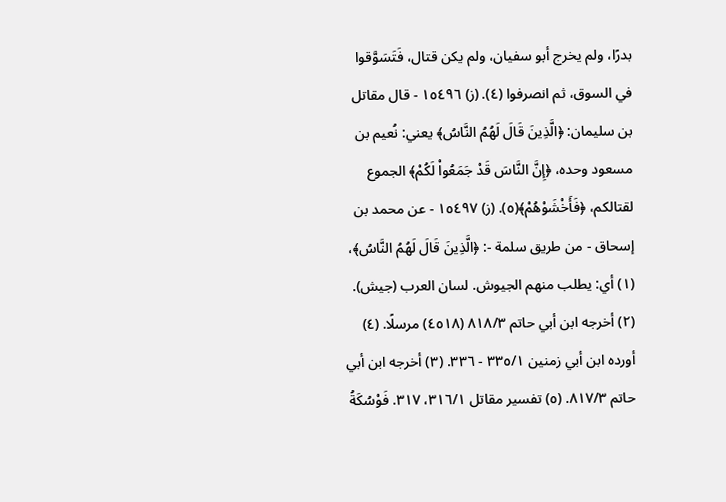بدرًا، ولم يخرج أبو سفيان، ولم يكن قتال، فَتَسَوَّقوا في السوق، ثم انصرفوا (٤). (ز) ١٥٤٩٦ - قال مقاتل بن سليمان: ﴿الَّذِينَ قَالَ لَهُمُ النَّاسُ﴾ يعني: نُعيم بن مسعود وحده، ﴿إِنَّ النَّاسَ قَدْ جَمَعُواْ لَكُمْ﴾ الجموع لقتالكم، ﴿فَأَخْشَوْهُمْ﴾(٥). (ز) ١٥٤٩٧ - عن محمد بن إسحاق - من طريق سلمة -: ﴿الَّذِينَ قَالَ لَهُمُ النَّاسُ﴾، (١) أي: يطلب منهم الجيوش. لسان العرب (جيش). (٢) أخرجه ابن أبي حاتم ٨١٨/٣ (٤٥١٨) مرسلًا. (٤) أورده ابن أبي زمنين ٣٣٥/١ - ٣٣٦. (٣) أخرجه ابن أبي حاتم ٨١٧/٣. (٥) تفسير مقاتل ٣١٦/١، ٣١٧. فَوْسُكَةُ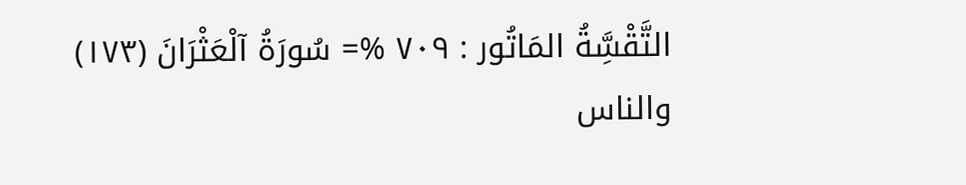التَّقْسَِّةُ المَاتُور : ٧٠٩ %= سُورَةُ آلْعَثْرَانَ (١٧٣) والناس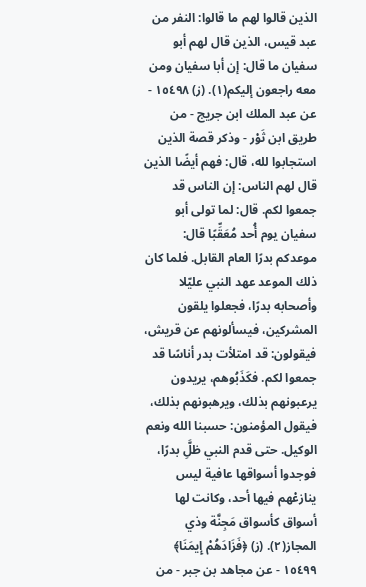الذين قالوا لهم ما قالوا: النفر من عبد قيس، الذين قال لهم أبو سفيان ما قال: إن أبا سفيان ومن معه راجعون إليكم(١). (ز) ١٥٤٩٨ - عن عبد الملك ابن جريج - من طريق ابن ثَوْر - وذكر قصة الذين استجابوا لله، قال: فهم أيضًا الذين قال لهم الناس: إن الناس قد جمعوا لكم. قال: لما تولى أبو سفيان يوم أُحد مُعَقِّبًا قال: موعدكم بدرًا العام القابل. فلما كان ذلك الموعد عهد النبي عليّلا وأصحابه بدرًا، فجعلوا يلقون المشركين، فيسألونهم عن قريش، فيقولون: قد امتلأت بدر أناسًا قد جمعوا لكم. فكَذَبُوهم، يريدون يرعبونهم بذلك، ويرهبونهم بذلك، فيقول المؤمنون: حسبنا الله ونعم الوكيل. حتى قدم النبي ظلَِّ بدرًا، فوجدوا أسواقها عافية ليس ينازعْهم فيها أحد، وكانت لها أسواق كأسواق مَجِنَّة وذي المجاز(٢). (ز) ﴿فَزَادَهُمْ إِيمَنَا﴾ ١٥٤٩٩ - عن مجاهد بن جبر - من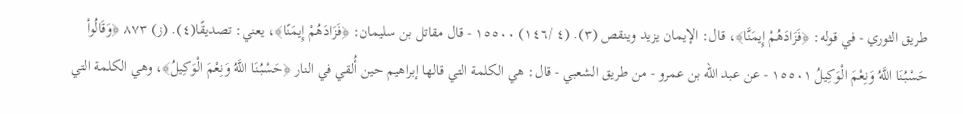طريق الثوري - في قوله: ﴿فَزَادَهُمْ إِيمَنَّا﴾، قال: الإيمان يزيد وينقص (٣). (٤ /١٤٦) ١٥٥٠٠ - قال مقاتل بن سليمان: ﴿فَزَادَهُمْ إِيمَنًا﴾، يعني: تصديقًا(٤). (ز) ٨٧٣ ﴿وَقَالُواْ حَسْبُنَا اللَّهُ وَنِعْمَ الْوَكِيلُ ١٥٥٠١ - عن عبد الله بن عمرو - من طريق الشعبي - قال: هي الكلمة التي قالها إبراهيم حين أُلقي في النار ﴿حَسْبُنَا اللَّهُ وَنِعْمَ الْوَكِيلُ﴾، وهي الكلمة التي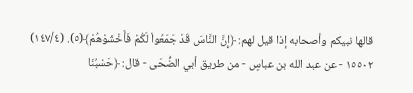قالها نبيكم وأصحابه إذا قيل لهم: ﴿إِنَّ النَّاسَ قَدْ جَمَعُواْ لَكُمْ فَأَخْشَوْهُمْ﴾(٥). (١٤٧/٤) ١٥٥٠٢ - عن عبد الله بن عباسٍ - من طريق أبي الضُّحَى - قال: ﴿حَسْبُنَا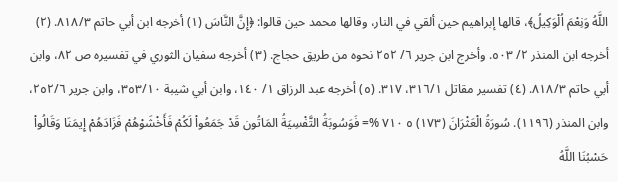اللَّهُ وَنِعْمَ اُلْوَكِيلُ﴾، قالها إبراهيم حين ألقي في النار، وقالها محمد حين قالوا: ﴿إِنَّ النَّاسَ (١) أخرجه ابن أبي حاتم ٨١٨/٣. (٢) أخرجه ابن المنذر ٢/ ٥٠٣. وأخرج ابن جرير ٦/ ٢٥٢ نحوه من طريق حجاج. (٣) أخرجه سفيان الثوري في تفسيره ص ٨٢، وابن أبي حاتم ٨١٨/٣. (٤) تفسير مقاتل ٣١٦/١، ٣١٧. (٥) أخرجه عبد الرزاق ١/ ١٤٠، وابن أبي شيبة ٣٥٣/١٠، وابن جرير ٢٥٢/٦، وابن المنذر (١١٩٦). سُورَةُ الْعَثْرَانَ (١٧٣) ٥ ٧١٠ %= فَوَسُوبَةُ التَّفْسِيَةُ المَاتُون قَدْ جَمَعُواْ لَكُمْ فَأَخْشَوْهُمْ فَزَادَهُمْ إِيمَنَا وَقَالُواْ حَسْبُنَا اللَّهُ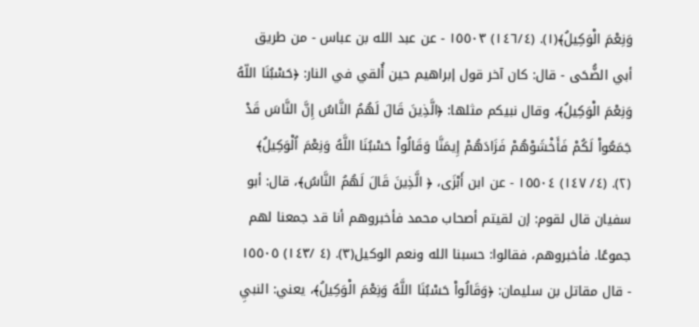وَنِعْمَ الْوَكِيلُ﴾(١). (١٤٦/٤) ١٥٥٠٣ - عن عبد الله بن عباس - من طريق أبي الضُّحَى - قال: كان آخر قول إبراهيم حين أُلقي في النار: ﴿حَسْبُنَا اللّهُ وَنِعْمَ الْوَكِيلُ﴾، وقال نبيكم مثلها: ﴿الَّذِينَ قَالَ لَهُمُ النَّاسُ إِنَّ النَّاسَ قَدْ جَمَعُواْ لَكُمْ فَأَخْشَوْهُمْ فَزَادَهُمْ إِيمَنَّا وَقَالُواْ حَسْبُنَا اللَّهُ وَنِعْمَ اُلْوَكِيلُ﴾ (٢). (٤/ ١٤٧) ١٥٥٠٤ - عن ابن أَبْزَى، ﴿ الَّذِينَ قَالَ لَهُمُ النَّاسُ﴾، قال: أبو سفيان قال لقوم: إن لقيتم أصحاب محمد فأخبروهم أنا قد جمعنا لهم جموعًا. فأخبروهم، فقالوا: حسبنا الله ونعم الوكيل(٣). (٤ /١٤٣) ١٥٥٠٥ - قال مقاتل بن سليمان: ﴿وَقَالُواْ حَسْبُنَا اللَّهُ وَنِعْمَ الْوَكِيلُ﴾، يعني: النبيِ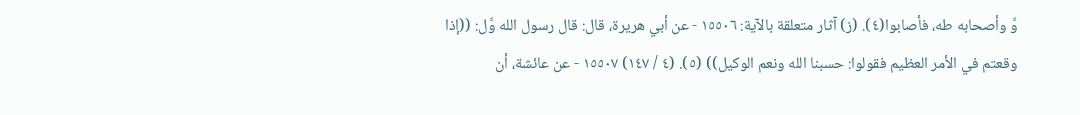وَّ وأصحابه طه، فأصابوا(٤). (ز) آثار متعلقة بالآية: ١٥٥٠٦ - عن أبي هريرة، قال: قال رسول الله وَّل: ((إذا وقعتم في الأمر العظيم فقولوا: حسبنا الله ونعم الوكيل)) (٥). (٤ / ١٤٧) ١٥٥٠٧ - عن عائشة، أن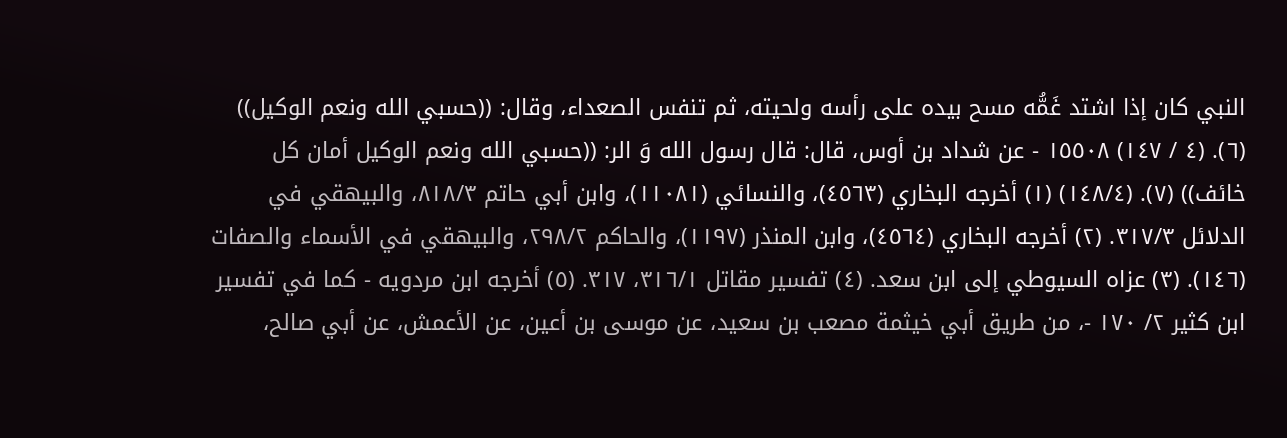النبي كان إذا اشتد غَمُّه مسح بيده على رأسه ولحيته، ثم تنفس الصعداء، وقال: ((حسبي الله ونعم الوكيل)) (٦). (٤ / ١٤٧) ١٥٥٠٨ - عن شداد بن أوس، قال: قال رسول الله وَ الر: ((حسبي الله ونعم الوكيل أمان كل خائف)) (٧). (١٤٨/٤) (١) أخرجه البخاري (٤٥٦٣)، والنسائي (١١٠٨١)، وابن أبي حاتم ٨١٨/٣، والبيهقي في الدلائل ٣١٧/٣. (٢) أخرجه البخاري (٤٥٦٤)، وابن المنذر (١١٩٧)، والحاكم ٢٩٨/٢، والبيهقي في الأسماء والصفات (١٤٦). (٣) عزاه السيوطي إلى ابن سعد. (٤) تفسير مقاتل ٣١٦/١، ٣١٧. (٥) أخرجه ابن مردويه - كما في تفسير ابن كثير ٢/ ١٧٠ -، من طريق أبي خيثمة مصعب بن سعيد، عن موسى بن أعين، عن الأعمش، عن أبي صالح،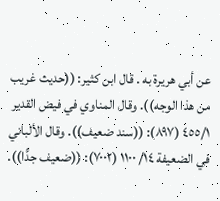عن أبي هريرة به . قال ابن كثير: ((حديث غريب من هذا الوجه)). وقال المناوي في فيض القدير ٤٥٥/١ (٨٩٧): ((سند ضعيف)). وقال الألباني في الضعيفة ١٤/ ١١٠٠ (٧٠٠٢): ((ضعيف جدًّا)).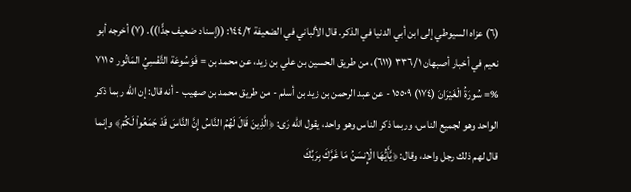(٦) عزاه السيوطي إلى ابن أبي الدنيا في الذكر. قال الألباني في الضعيفة ١٤٤/٢: ((إسناد ضعيف جدًّا)). (٧) أخرجه أبو نعيم في أخبار أصبهان ٣٣٦/١ (٦١١)، من طريق الحسين بن علي بن زيد، عن محمد بن = فَوَسُوعَة التَّفْسِيُ المَاتُور ٥ ٧١١ %= سُورَةُ الْغَيْرَانَ (١٧٤) ١٥٥٠٩ - عن عبد الرحمن بن زيد بن أسلم - من طريق محمد بن صهيب - أنه قال: إن الله ربما ذكر الواحد وهو لجميع الناس، وربما ذكر الناس وهو واحد، يقول الله رَى: ﴿الَّذِينَ قَالَ لَهُمُ النَّاسُ إِنَّ النَّاسَ قَدْ جَمَعُواْ لَكُمْ﴾ وإنما قال لهم ذلك رجل واحد، وقال: ﴿يَّأَيُّهَا الْإِنسَنُ مَا غَرَّكَ بِرَبِّكَ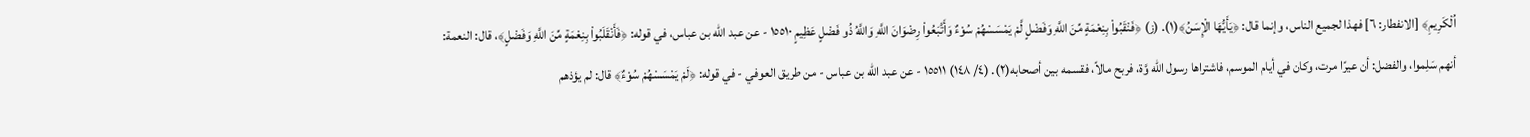اُلْكَرِيمِ﴾ [الانفطار: ٦] فهذا لجميع الناس، وإنما قال: ﴿يَأَيُّهَا الْإِسَنُ﴾(١). (ز) ﴿فَنْقَبُواْ بِنِعْمَةٍ مِّنَ اللَّهِ وَفَضْلٍ لَّمْ يَمْسَسْهُمْ سُوْءٌ وَأَتَّبَعُواْ رِضْوَانَ اللَّهِ وَاللَّهُ ذُو فَضْلٍ عَظِيمٍ ١٥٥١٠ - عن عبد الله بن عباس، في قوله: ﴿فَأَنْقَلَبُواْ بِنِعْمَةٍ مِّنَ اللَّهِ وَفَضْلٍ﴾، قال: النعمة: أنهم سَلِموا، والفضل: أن عيرًا مرت، وكان في أيام الموسم، فاشتراها رسول الله وَّة، فربح مالاً، فقسمه بين أصحابه(٢). (٤/ ١٤٨) ١٥٥١١ - عن عبد الله بن عباس - من طريق العوفي - في قوله: ﴿لَمْ يَمْسَسْهُمْ سُوْءٌ﴾ قال: لم يؤذهم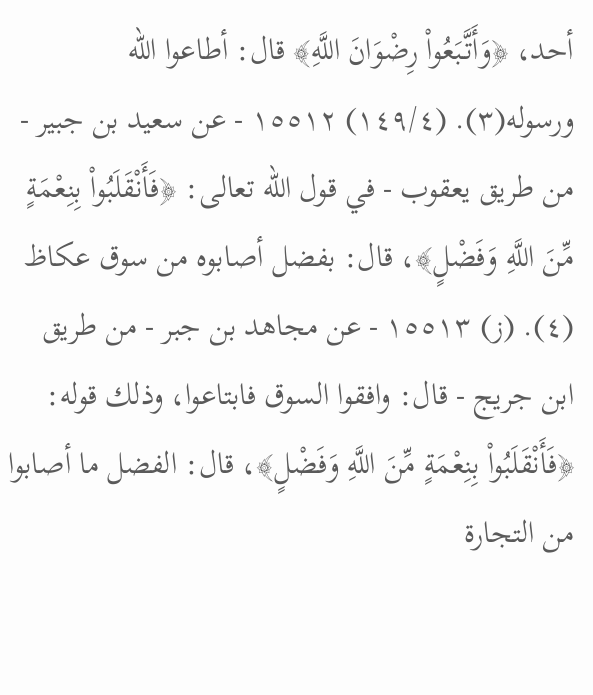أحد، ﴿وَأَتَّبَعُواْ رِضْوَانَ اللَّهِ﴾ قال: أطاعوا الله ورسوله(٣). (١٤٩/٤) ١٥٥١٢ - عن سعيد بن جبير - من طريق يعقوب - في قول الله تعالى: ﴿فَأَنْقَلَبُواْ بِنِعْمَةٍ مِّنَ اللَّهِ وَفَضْلٍ﴾، قال: بفضل أصابوه من سوق عكاظ (٤). (ز) ١٥٥١٣ - عن مجاهد بن جبر - من طريق ابن جريج - قال: وافقوا السوق فابتاعوا، وذلك قوله: ﴿فَأَنْقَلَبُواْ بِنِعْمَةٍ مِّنَ اللَّهِ وَفَضْلٍ﴾، قال: الفضل ما أصابوا من التجارة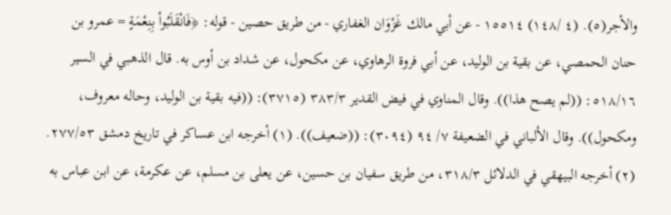والأجر(٥). (٤ /١٤٨) ١٥٥١٤ - عن أبي مالك غَزْوَان الغفاري - من طريق حصين - قوله: ﴿فَانْقَلَبُواْ بِنِعْمَةٍ = عمرو بن حنان الحمصي، عن بقية بن الوليد، عن أبي فروة الرهاوي، عن مكحول، عن شداد بن أوس به. قال الذهبي في السير ٥١٨/١٦: ((لم يصح هذا)). وقال المناوي في فيض القدير ٣٨٣/٣ (٣٧١٥): ((فيه بقية بن الوليد، وحاله معروف، ومكحول)). وقال الألباني في الضعيفة ٧/ ٩٤ (٣٠٩٤): ((ضعيف)). (١) أخرجه ابن عساكر في تاريخ دمشق ٢٧٧/٥٣. (٢) أخرجه البيهقي في الدلائل ٣١٨/٣، من طريق سفيان بن حسين، عن يعلى بن مسلم، عن عكرمة، عن ابن عباس به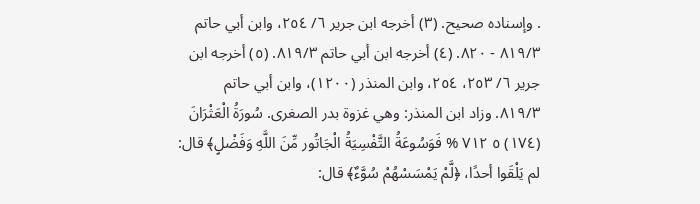. وإسناده صحيح. (٣) أخرجه ابن جرير ٦/ ٢٥٤، وابن أبي حاتم ٨١٩/٣ - ٨٢٠. (٤) أخرجه ابن أبي حاتم ٨١٩/٣. (٥) أخرجه ابن جرير ٦/ ٢٥٣، ٢٥٤، وابن المنذر (١٢٠٠)، وابن أبي حاتم ٨١٩/٣. وزاد ابن المنذر: وهي غزوة بدر الصغرى. سُورَةُ الْعَثْرَانَ (١٧٤) ٥ ٧١٢ % فَوَسُوعَةُ التَّفْسِيَةُ الْجَاتُور مِّنَ اللَّهِ وَفَضْلٍ﴾ قال: لم يَلْقَوا أحدًا، ﴿لَّمْ يَمْسَسْهُمْ سُوَّءٌ﴾ قال: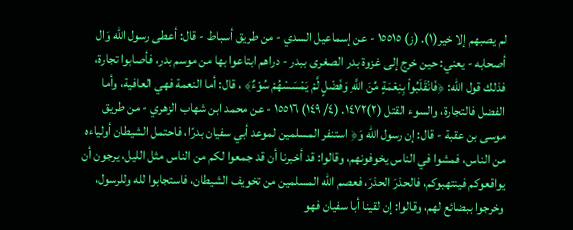لم يصبهم إلا خير(١). (ز) ١٥٥١٥ - عن إسماعيل السدي - من طريق أسباط - قال: أعطى رسول الله وَال أصحابه - يعني: حين خرج إلى غزوة بدر الصغرى ببدر - دراهم ابتاعوا بها من موسم بدر، فأصابوا تجارة، فذلك قول الله: ﴿فَانْقَلَبُواْ بِنِعْمَةٍ مِّنَ اللَّهِ وَفَضْلٍ لَّمْ يَمْسَسْهُمْ سُوْءٌ﴾ ، قال: أما النعمة فهي العافية، وأما الفضل فالتجارة، والسوء القتل (٢)١٤٧٢. (٤/ ١٤٩) ١٥٥١٦ - عن محمد ابن شهاب الزهري - من طريق موسى بن عقبة - قال: إن رسول الله وَ﴿ استنفر المسلمين لموعد أبي سفيان بدرًا، فاحتمل الشيطان أولياءه من الناس، فمشوا في الناس يخوفونهم، وقالوا: قد أخبرنا أن قد جمعوا لكم من الناس مثل الليل، يرجون أن يواقعوكم فينتهبوكم، فالحذرَ الحذرَ، فعصم الله المسلمين من تخويف الشيطان، فاستجابوا لله وللرسول، وخرجوا ببضائع لهم، وقالوا: إن لقينا أبا سفيان فهو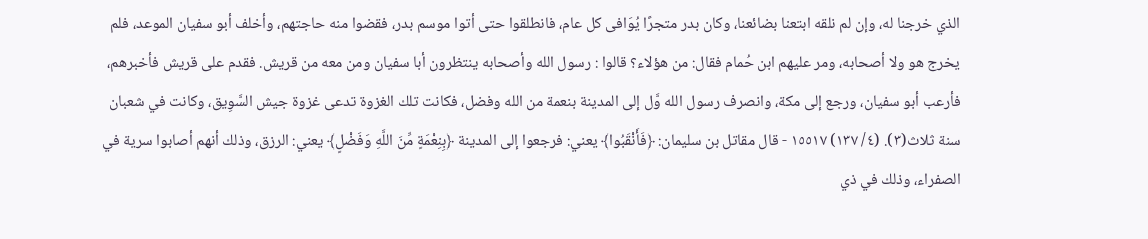الذي خرجنا له، وإن لم نلقه ابتعنا بضائعنا، وكان بدر متجرًا يُوَافى كل عام، فانطلقوا حتى أتوا موسم بدر، فقضوا منه حاجتهم، وأخلف أبو سفيان الموعد، فلم يخرج هو ولا أصحابه، ومر عليهم ابن حُمام فقال: من هؤلاء؟ قالوا : رسول الله وأصحابه ينتظرون أبا سفيان ومن معه من قريش. فقدم على قريش فأخبرهم، فأرعب أبو سفيان، ورجع إلى مكة، وانصرف رسول الله وَّل إلى المدينة بنعمة من الله وفضل، فكانت تلك الغزوة تدعى غزوة جيش السَّوِيق، وكانت في شعبان سنة ثلاث(٣). (٤/ ١٣٧) ١٥٥١٧ - قال مقاتل بن سليمان: ﴿فَأَنْقَبُوا﴾ يعني: فرجعوا إلى المدينة ﴿بِنِعْمَةٍ مِّنَ اللَّهِ وَفَضْلٍ﴾ يعني: الرزق، وذلك أنهم أصابوا سرية في الصفراء، وذلك في ذي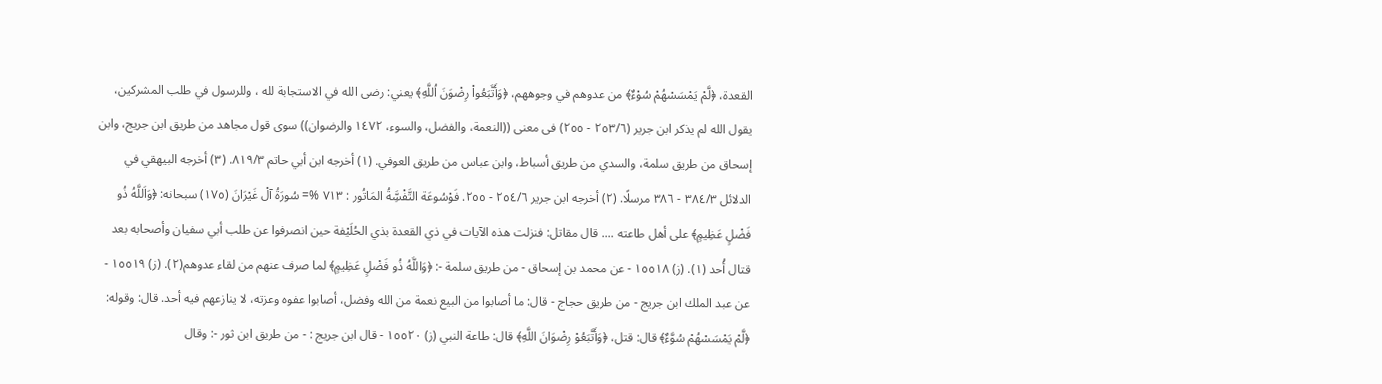القعدة، ﴿لَّمْ يَمْسَسْهُمْ سُوْءٌ﴾ من عدوهم في وجوههم، ﴿وَأَتَّبَعُواْ رِضْوَنَ اُللَّهِ﴾ يعني: رضى الله في الاستجابة لله ، وللرسول في طلب المشركين، يقول الله لم يذكر ابن جرير (٢٥٣/٦ - ٢٥٥) فى معنى ((النعمة، والفضل، والسوء، ١٤٧٢ والرضوان)) سوى قول مجاهد من طريق ابن جريج، وابن إسحاق من طريق سلمة، والسدي من طريق أسباط، وابن عباس من طريق العوفي. (١) أخرجه ابن أبي حاتم ٨١٩/٣. (٣) أخرجه البيهقي في الدلائل ٣٨٤/٣ - ٣٨٦ مرسلًا. (٢) أخرجه ابن جرير ٢٥٤/٦ - ٢٥٥. فَوْسُوعَة التَّفْسَِّةُ المَاتُور : ٧١٣ %= سُورَةُ آلْ غَيْرَانَ (١٧٥) سبحانه: ﴿وَاَللَّهُ ذُو فَضْلٍ عَظِيمٍ﴾ على أهل طاعته .... قال مقاتل: فنزلت هذه الآيات في ذي القعدة بذي الحُلَيْفة حين انصرفوا عن طلب أبي سفيان وأصحابه بعد قتال أُحد (١). (ز) ١٥٥١٨ - عن محمد بن إسحاق - من طريق سلمة -: ﴿وَاللَّهُ ذُو فَضْلٍ عَظِيمٍ﴾ لما صرف عنهم من لقاء عدوهم(٢). (ز) ١٥٥١٩ - عن عبد الملك ابن جريج - من طريق حجاج - قال: ما أصابوا من البيع نعمة من الله وفضل، أصابوا عفوه وعزته، لا ينازعهم فيه أحد. قال: وقوله: ﴿لَّمْ يَمْسَسْهُمْ سُوَّءٌ﴾ قال: قتل، ﴿وَأَتَّبَعُوْ رِضْوَانَ اللَّهِ﴾ قال: طاعة النبي (ز) ١٥٥٢٠ - قال ابن جريج : - من طريق ابن ثور -: وقال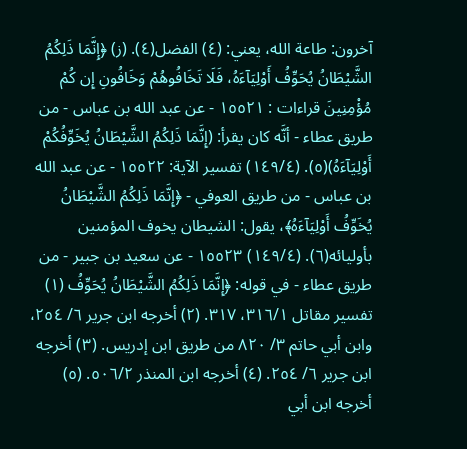آخرون: طاعة الله، يعني: (٤) الفضل(٤). (ز) ﴿إِنَّمَا ذَلِكُمُ الشَّيْطَانُ يُحَوِّفُ أَوْلِيَآءَهُ، فَلَا تَخَافُوهُمْ وَخَافُونِ إِن كُمْ مُؤْمِنِينَ قراءات : ١٥٥٢١ - عن عبد الله بن عباس - من طريق عطاء - أنَّه كان يقرأ: (إِنَّمَا ذَلِكُمُ الشَّيْطَانُ يُخَوِّفُكُمْ أَوْلِيَآءَهُ)(٥). (١٤٩/٤) تفسير الآية: ١٥٥٢٢ - عن عبد الله بن عباس - من طريق العوفي - ﴿إِنَّمَا ذَلِكُمُ الشَّيْطَانُ يُخَوِّفُ أَوْلِيَآءَهُ﴾، يقول: الشيطان يخوف المؤمنين بأوليائه(٦). (١٤٩/٤) ١٥٥٢٣ - عن سعيد بن جبير - من طريق عطاء - في قوله: ﴿إِنَّمَا ذَلِكُمُ الشَّيْطَانُ يُحَوِّفُ (١) تفسير مقاتل ٣١٦/١، ٣١٧. (٢) أخرجه ابن جرير ٦/ ٢٥٤، وابن أبي حاتم ٣/ ٨٢٠ من طريق ابن إدريس. (٣) أخرجه ابن جرير ٦/ ٢٥٤. (٤) أخرجه ابن المنذر ٥٠٦/٢. (٥) أخرجه ابن أبي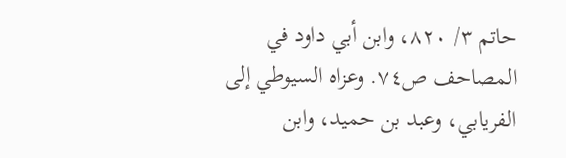حاتم ٣/ ٨٢٠، وابن أبي داود في المصاحف ص٧٤. وعزاه السيوطي إلى الفريابي، وعبد بن حميد، وابن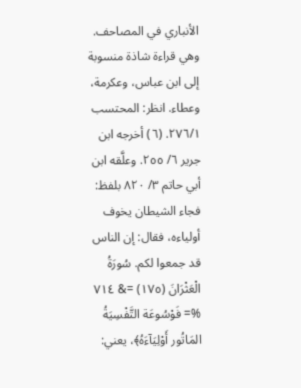الأنباري في المصاحف. وهي قراءة شاذة منسوبة إلى ابن عباس، وعكرمة، وعطاء. انظر: المحتسب ٢٧٦/١. (٦) أخرجه ابن جرير ٦/ ٢٥٥. وعلَّقه ابن أبي حاتم ٣/ ٨٢٠ بلفظ: فجاء الشيطان يخوف أولياءه، فقال: إن الناس قد جمعوا لكم. سُورَةُ الْعَثْرَانَ (١٧٥) =& ٧١٤ %= فَوْسُوعَة التَّفْسِيَةُ المَاتُور أَوْلِيَآءَهُ﴾، يعني: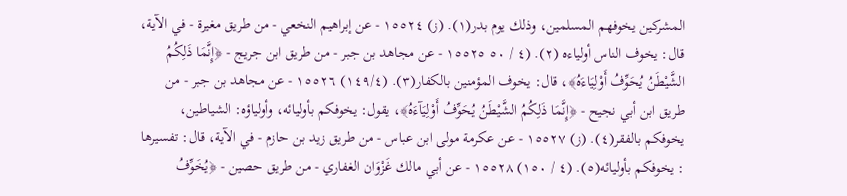المشركين يخوفهم المسلمين، وذلك يوم بدر(١). (ز) ١٥٥٢٤ - عن إبراهيم النخعي - من طريق مغيرة - في الآية، قال: يخوف الناس أولياءه (٢). (٤ / ٥٠ ١٥٥٢٥ - عن مجاهد بن جبر - من طريق ابن جريج - ﴿إِنَّمَا ذَلِكُمُ الشَّيْطَنُ يُحَوِّفُ أَوْلِيَاءَهُ﴾، قال: يخوف المؤمنين بالكفار(٣). (١٤٩/٤) ١٥٥٢٦ - عن مجاهد بن جبر - من طريق ابن أبي نجيح - ﴿إِنَّمَا ذَلِكُمُ الشَّيْطَنُ يُحَوِّفُ أَوْلِيَآءَهُ﴾، يقول: يخوفكم بأوليائه، وأولياؤه: الشياطين، يخوفكم بالفقر(٤). (ز) ١٥٥٢٧ - عن عكرمة مولى ابن عباس - من طريق زيد بن حازم - في الآية، قال: تفسيرها : يخوفكم بأوليائه(٥). (٤ / ١٥٠) ١٥٥٢٨ - عن أبي مالك غَزْوَان الغفاري - من طريق حصين - ﴿يُخَوِّفُ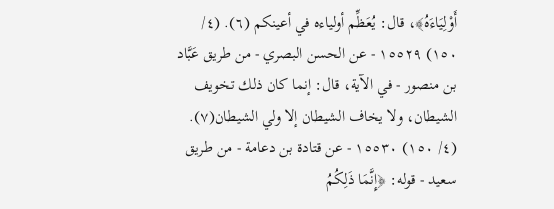أَوْلِيَاءَهُ﴾، قال: يُعَظِّم أولياءه في أعينكم (٦). (٤/ ١٥٠) ١٥٥٢٩ - عن الحسن البصري - من طريق عَبَّاد بن منصور - في الآية، قال: إنما كان ذلك تخويف الشيطان، ولا يخاف الشيطان إلا ولي الشيطان(٧). (٤/ ١٥٠) ١٥٥٣٠ - عن قتادة بن دعامة - من طريق سعيد - قوله: ﴿إِنَّمَا ذَلِكُمُ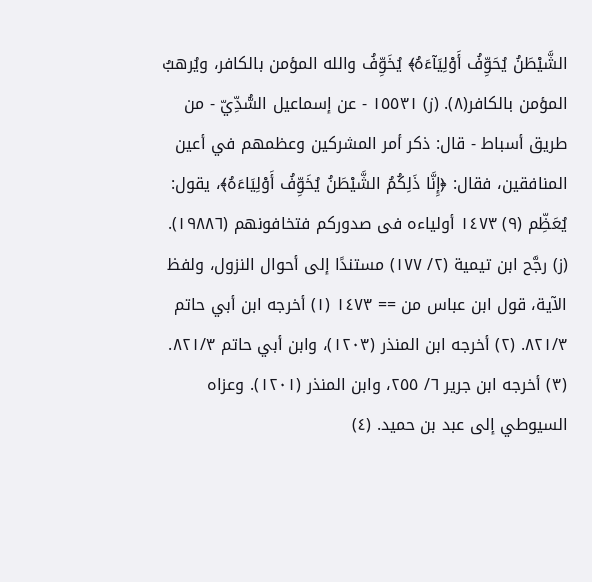الشَّيْطَنُ يُحَوِّفُ أَوْلِيَآءَهُ﴾ يُخَوِّفُ والله المؤمن بالكافر، ويُرهبُ المؤمن بالكافر(٨). (ز) ١٥٥٣١ - عن إسماعيل السُّدِّيّ - من طريق أسباط - قال: ذكر أمر المشركين وعظمهم في أعين المنافقين، فقال: ﴿إِنَّا ذَلِكُمُ الشَّيْطَنُ يُخَوِّفُ أَوْلِيَاءَهُ﴾، يقول: يُعَظِّم (٩) ١٤٧٣ أولياءه فى صدوركم فتخافونهم (١٩٨٨٦). (ز) رجَّح ابن تيمية (٢/ ١٧٧) مستندًا إلى أحوال النزول، ولفظ الآية، قول ابن عباس من == ١٤٧٣ (١) أخرجه ابن أبي حاتم ٨٢١/٣. (٢) أخرجه ابن المنذر (١٢٠٣)، وابن أبي حاتم ٨٢١/٣. (٣) أخرجه ابن جرير ٦/ ٢٥٥، وابن المنذر (١٢٠١). وعزاه السيوطي إلى عبد بن حميد. (٤)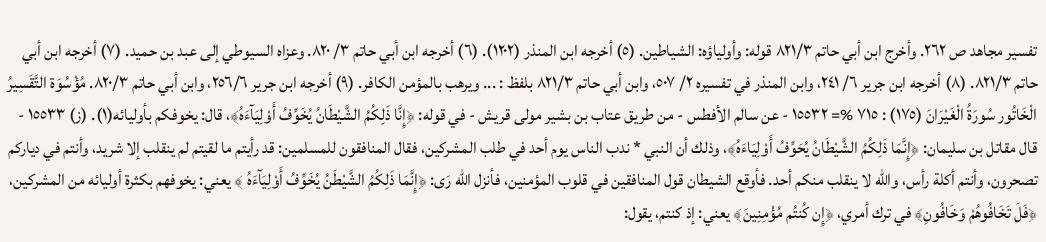تفسير مجاهد ص ٢٦٢. وأخرج ابن أبي حاتم ٨٢١/٣ قوله: وأولياؤه: الشياطين. (٥) أخرجه ابن المنذر (١٢٠٢). (٦) أخرجه ابن أبي حاتم ٣/ ٨٢٠. وعزاه السيوطي إلى عبد بن حميد. (٧) أخرجه ابن أبي حاتم ٨٢١/٣. (٨) أخرجه ابن جرير ٦/ ٢٤١، وابن المنذر في تفسيره ٢/ ٥٠٧، وابن أبي حاتم ٨٢١/٣ بلفظ : ... ويرهب بالمؤمن الكافر. (٩) أخرجه ابن جرير ٢٥٦/٦، وابن أبي حاتم ٨٢٠/٣. مُؤْسُوَة التَّقَسِيرُ الْخَاتُور سُورَةُ الْغَيْرَانَ (١٧٥) : ٧١٥ %= ١٥٥٣٢ - عن سالم الأفطس - من طريق عتاب بن بشير مولى قريش - في قوله: ﴿إِنَّا ذَلِكُمُ الشَّيْطَانُ يُخَوِّفُ أَوْلِيَآءَهُ﴾، قال: يخوفكم بأوليائه(١). (ز) ١٥٥٣٣ - قال مقاتل بن سليمان: ﴿إِنَّمَا ذَلِكُمُ الشَّيْطَانُ يُحَوِّفُ أَوْلِيَاءَهُ﴾، وذلك أن النبي * ندب الناس يوم أحد في طلب المشركين، فقال المنافقون للمسلمين: قد رأيتم ما لقيتم لم ينقلب إلا شريد، وأنتم في دياركم تصحرون، وأنتم أكلة رأس، والله لا ينقلب منكم أحد. فأوقع الشيطان قول المنافقين في قلوب المؤمنين، فأنزل الله رَى: ﴿إِنَّمَا ذَلِكُمُ الشَّيْطَنُ يُخَوِّفُ أَوْلِيَآءَهُ ﴾ يعني: يخوفهم بكثرة أوليائه من المشركين، ﴿فَلَ تَخَافُوهُمْ وَخَافُونِ﴾ في ترك أمري، ﴿إِن كُنتُم مُؤْمِنِينَ﴾ يعني: إذ كنتم، يقول: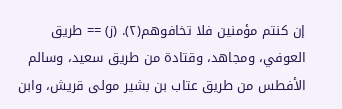إن كنتم مؤمنين فلا تخافوهم(٢). (ز) == طريق العوفي، ومجاهد، وقتادة من طريق سعيد، وسالم الأفطس من طريق عتاب بن بشير مولى قريش، وابن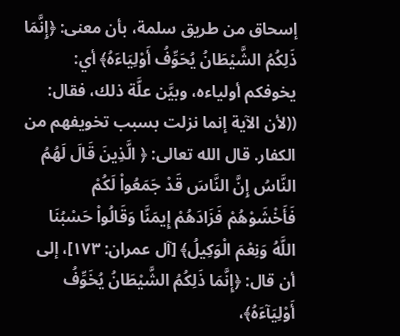إسحاق من طريق سلمة، بأن معنى: ﴿إِنَّمَا ذَلِكُمُ الشَّيْطَانُ يُحَوِّفُ أَوْلِيَاءَهُ﴾ أي: يخوفكم أولياءه، وبيَّن علَّة ذلك، فقال: ((لأن الآية إنما نزلت بسبب تخويفهم من الكفار. قال الله تعالى: ﴿ الَّذِينَ قَالَ لَهُمُ النَّاسُ إِنَّ النَّاسَ قَدْ جَمَعُواْ لَكُمْ فَأَخْشَوْهُمْ فَزَادَهُمْ إِيمَنَّا وَقَالُواْ حَسْبُنَا اللَّهُ وَنِعْمَ الْوَكِيلُ﴾ [آل عمران: ١٧٣]، إلى أن قال: ﴿إِنَّمَا ذَلِكُمُ الشَّيْطَانُ يُخَوِّفُ أَوْلِيَآءَهُ﴾،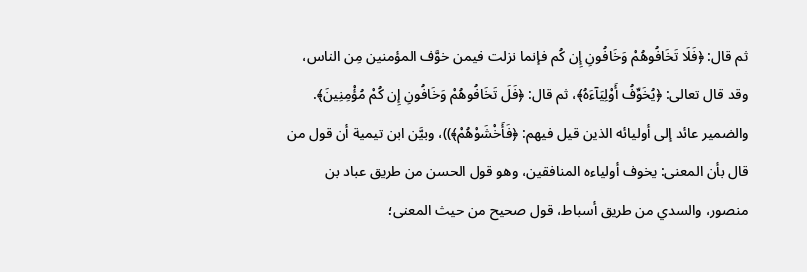ثم قال: ﴿فَلَا تَخَافُوهُمْ وَخَافُونِ إِن كُم فإنما نزلت فيمن خوَّف المؤمنين مِن الناس، وقد قال تعالى: ﴿يُخَوِّفُ أَوْلِيَآءَهُ﴾، ثم قال: ﴿فَلَ تَخَافُوهُمْ وَخَافُونِ إِن كُمْ مُؤْمِنِينَ﴾. والضمير عائد إلى أوليائه الذين قيل فيهم: ﴿فَأَخْشَوْهُمْ﴾))، وبيَّن ابن تيمية أن قول من قال بأن المعنى: يخوف أولياءه المنافقين، وهو قول الحسن من طريق عباد بن منصور، والسدي من طريق أسباط، قول صحيح من حيث المعنى؛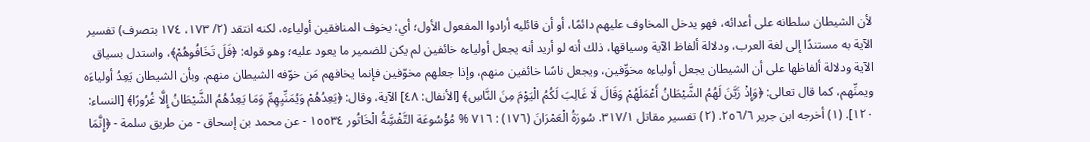لأن الشيطان سلطانه على أعدائه، فهو يدخل المخاوف عليهم دائمًا، أو أن قائليه أرادوا المفعول الأول؛ أي: يخوف المنافقين أولياءه، لكنه انتقد (٢/ ١٧٣، ١٧٤ بتصرف) تفسير الآية به مستندًا إلى لغة العرب، ودلالة ألفاظ الآية وسياقها، ذلك أنه لو أريد أنه يجعل أولياءه خائفين لم يكن للضمير ما يعود عليه؛ وهو قوله: ﴿فَلَ تَخَافُوهُمْ﴾، واستدل بسياق الآية ودلالة ألفاظها على أن الشيطان يجعل أولياءه مخوِّفين، ويجعل ناسًا خائفين منهم، وإذا جعلهم مخوّفين فإنما يخافهم مَن خوّفه الشيطان منهم. وبأن الشيطان يَعِدُ أولياءَه ويمنِّهم، كما قال تعالى: ﴿وَإِذْ زَيَّنَ لَهُمُ الشَّيْطَانُ أَعْمَلَهُمْ وَقَالَ لَا غَالِبَ لَكُمُ الْيَوْمَ مِنَ النَّاسِ﴾ [الأنفال: ٤٨] الآية، وقال: ﴿يَعِدُهُمْ وَيُمَنِّيِهِمِّ وَمَا يَعِدُهُمُ الشَّيْطَانُ إِلَّا غُرُورًا﴾ [النساء: ١٢٠]. (١) أخرجه ابن جرير ٢٥٦/٦. (٢) تفسير مقاتل ٣١٧/١. سُورَةُ الْعَمْرَانَ (١٧٦) : ٧١٦ % مُؤْسُوعَة التَّفْسَِّةُ الْخَاتُور ١٥٥٣٤ - عن محمد بن إسحاق - من طريق سلمة - ﴿إِنَّمَا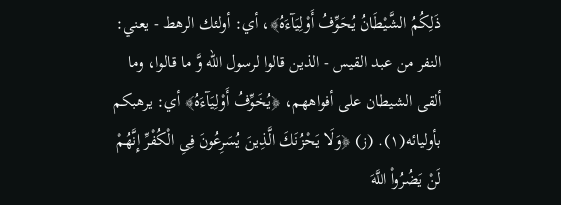ذَلِكُمُ الشَّيْطَانُ يُحَوِّفُ أَوْلِيَآءَهُ﴾، أي: أولئك الرهط - يعني: النفر من عبد القيس - الذين قالوا لرسول الله وَّ ما قالوا، وما ألقى الشيطان على أفواههم، ﴿يُخَوِّفُ أَوْلِيَآءَهُ﴾ أي: يرهبكم بأوليائه(١). (ز) ﴿وَلَا يَحْزُنَكَ الَّذِينَ يُسَرِعُونَ فِىِ الْكُفْرِّ إِنَّهُمْ لَنْ يَضُرُواْ اللَّهَ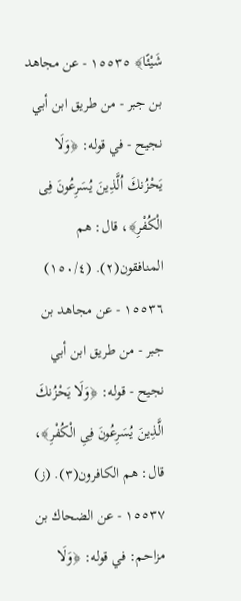شَيْئًا﴾ ١٥٥٣٥ - عن مجاهد بن جبر - من طريق ابن أبي نجيح - في قوله: ﴿وَلَا يَحْزُنكَ اُلَّذِينَ يُسَرِعُونَ فِى الْكُفْرِ﴾، قال: هم المنافقون(٢). (١٥٠/٤) ١٥٥٣٦ - عن مجاهد بن جبر - من طريق ابن أبي نجيح - قوله: ﴿وَلَا يَحْزُنكَ الَّذِينَ يُسَرِعُونَ فِىِ الْكُفْرِ﴾، قال: هم الكافرون(٣). (ز) ١٥٥٣٧ - عن الضحاك بن مزاحم: في قوله: ﴿وَلَا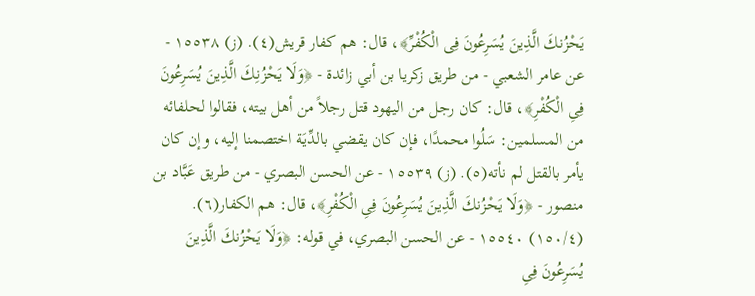يَحْزُنكَ الَّذِينَ يُسَرِعُونَ فِى الْكُفْرِّ﴾، قال: هم كفار قريش(٤). (ز) ١٥٥٣٨ - عن عامر الشعبي - من طريق زكريا بن أبي زائدة - ﴿وَلَا يَحْزُنِكَ الَّذِينَ يُسَرِعُونَ فِىِ الْكُفْرِ﴾، قال: كان رجل من اليهود قتل رجلاً من أهل بيته، فقالوا لحلفائه من المسلمين: سَلُوا محمدًا، فإن كان يقضي بالدِّيَة اختصمنا إليه، وإن كان يأمر بالقتل لم نأته(٥). (ز) ١٥٥٣٩ - عن الحسن البصري - من طريق عَبَّاد بن منصور - ﴿وَلَا يَحْزُنكَ الَّذِينَ يُسَرِعُونَ فِىِ الْكُفْرِ﴾، قال: هم الكفار(٦). (١٥٠/٤) ١٥٥٤٠ - عن الحسن البصري، في قوله: ﴿وَلَا يَحْزُنكَ الَّذِينَ يُسَرِعُونَ فِىِ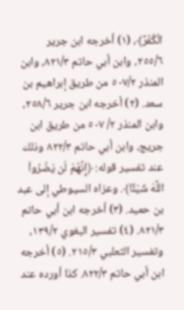الْكُفْرِّ﴾، (١) أخرجه ابن جرير ٢٥٥/٦، وابن أبي حاتم ٨٢١/٣، وابن المنذر ٥٠٧/٢ من طريق إبراهيم بن سعد. (٢) أخرجه ابن جرير ٢٥٨/٦، وابن المنذر ٢/ ٥٠٧ من طريق ابن جريج، وابن أبي حاتم ٨٢٢/٣ وذلك عند تفسير قوله: ﴿إِنَّهُمْ لَن يَضُرُواْ اللَّهَ شَيْئًا﴾. وعزاه السيوطي إلى عبد بن حميد. (٣) أخرجه ابن أبي حاتم ٨٢١/٣. (٤) تفسير البغوي ١٣٩/٢، وتفسير الثعلبي ٢١٥/٣. (٥) أخرجه ابن أبي حاتم ٨٢٢/٣. كذا أورده عند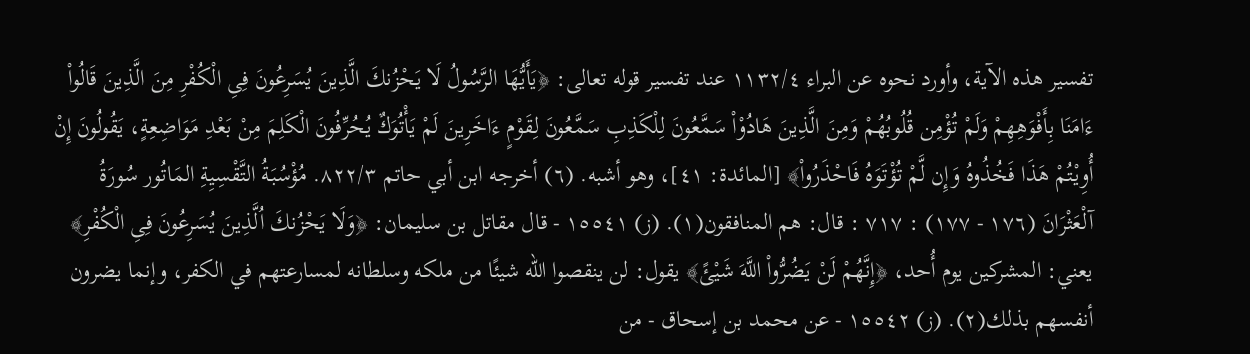تفسير هذه الآية، وأورد نحوه عن البراء ١١٣٢/٤ عند تفسير قوله تعالى: ﴿يَأَيُّهَا الرَّسُولُ لَا يَحْزُنكَ الَّذِينَ يُسَرِعُونَ فِىِ الْكُفْرِ مِنَ الَّذِينَ قَالُواْ ءَامَنَا بِأَفْوَهِهِمْ وَلَمْ تُؤْمِن قُلُوبُهُمْ وَمِنَ الَّذِينَ هَادُوْاْ سَمَّعُونَ لِلْكَذِبِ سَمَّعُونَ لِقَوْمٍ ءَاخَرِينَ لَمْ يَأْتُوَكٌ يُحُرِّفُونَ الْكَلِمَ مِنْ بَعْدِ مَوَاضِعِةٍ، يَقُولُونَ إِنْ أُوِيْتُمْ هَذَا فَخُذُوهُ وَإِن لَّمْ تُؤْتَوَهُ فَاحْذَرُواْ﴾ [المائدة: ٤١]، وهو أشبه. (٦) أخرجه ابن أبي حاتم ٨٢٢/٣. مُؤْسُبَةُ التَّقْسِيِةِ المَاتُور سُورَةُ آلْعَثْرَانَ (١٧٦ - ١٧٧) : ٧١٧ : قال: هم المنافقون(١). (ز) ١٥٥٤١ - قال مقاتل بن سليمان: ﴿وَلَا يَحْزُنكَ اُلَّذِينَ يُسَرِعُونَ فِىِ الْكُفْرِ﴾ يعني: المشركين يوم أُحد، ﴿إِنَّهُمْ لَنْ يَضُرُّواْ اللَّهَ شَيْئً﴾ يقول: لن ينقصوا الله شيئًا من ملكه وسلطانه لمسارعتهم في الكفر، وإنما يضرون أنفسهم بذلك(٢). (ز) ١٥٥٤٢ - عن محمد بن إسحاق - من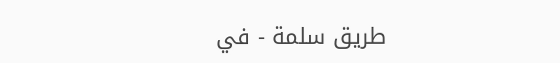طريق سلمة - في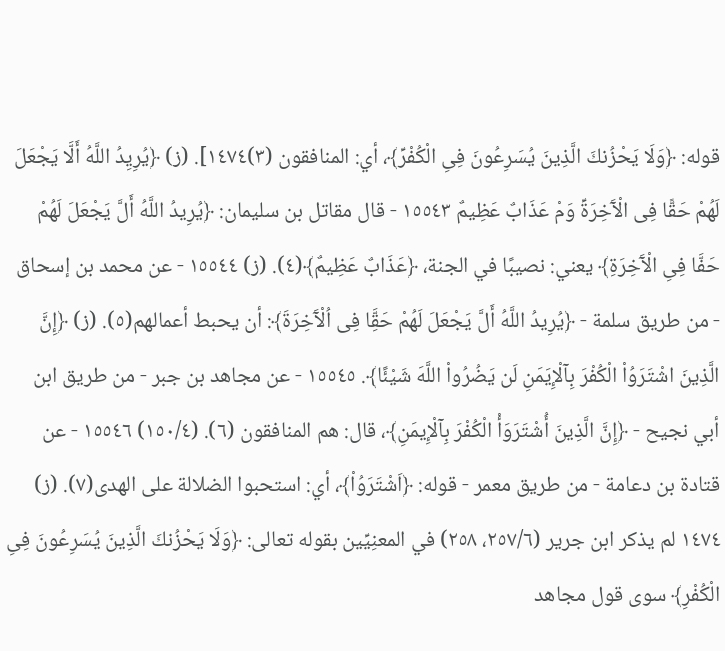قوله: ﴿وَلَا يَحْزُنكَ الَّذِينَ يُسَرِعُونَ فِىِ الْكُفْرِّ﴾، أي: المنافقون (٣)١٤٧٤]. (ز) ﴿يُرِيِدُ اللَّهُ أَلَّا يَجْعَلَ لَهُمْ حَقًّا فِى الْآَخِرَةِّ وَمْ عَذَابٌ عَظِيمٌ ١٥٥٤٣ - قال مقاتل بن سليمان: ﴿يُرِيدُ اللَّهُ أَلَّ يَجْعَلَ لَهُمْ حَفَّا فِىِ الْآَخِرَةِ﴾ يعني: نصيبًا في الجنة، ﴿عَذَابٌ عَظِيمٌ﴾(٤). (ز) ١٥٥٤٤ - عن محمد بن إسحاق - من طريق سلمة - ﴿يُرِيدُ اللَّهُ أَلَّ يَجْعَلَ لَهُمْ حَقَِّا فِى اُلْآَخِرَةَ﴾: أن يحبط أعمالهم(٥). (ز) ﴿إِنَّ الَّذِينَ اشْتَرَوُاْ الْكُفْرَ بِآلْإِيَمَنِ لَن يَضُرُواْ اللَّهَ شَيْئًا﴾. ١٥٥٤٥ - عن مجاهد بن جبر - من طريق ابن أبي نجيح - ﴿إِنَّ الَّذِينَ أُشْتَرَوَأْ الْكُفْرَ بِآلْإِيمَنِ﴾، قال: هم المنافقون (٦). (١٥٠/٤) ١٥٥٤٦ - عن قتادة بن دعامة - من طريق معمر - قوله: ﴿اَشْتَرَوُاْ﴾، أي: استحبوا الضلالة على الهدى(٧). (ز) ١٤٧٤ لم يذكر ابن جرير (٢٥٧/٦، ٢٥٨) في المعنِيِّين بقوله تعالى: ﴿وَلَا يَحْزُنكَ الَّذِينَ يُسَرِعُونَ فِىِ الْكُفْرِ﴾ سوى قول مجاهد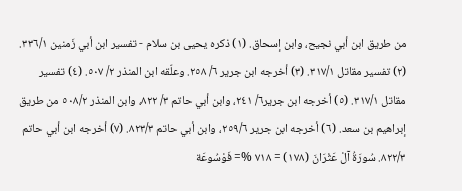من طريق ابن أبي نجيح، وابن إسحاق. (١) ذكره يحيى بن سلام - تفسير ابن أبي زَمنين ٣٣٦/١. (٢) تفسير مقاتل ٣١٧/١. (٣) أخرجه ابن جرير ٦/ ٢٥٨. وعلّقه ابن المنذر ٢/ ٥٠٧. (٤) تفسير مقاتل ٣١٧/١. (٥) أخرجه ابن جرير٦/ ٢٤١، وابن أبي حاتم ٣/ ٨٢٢، وابن المنذر ٥٠٨/٢ من طريق إبراهيم بن سعد. (٦) أخرجه ابن جرير ٢٥٩/٦، وابن أبي حاتم ٨٢٣/٣. (٧) أخرجه ابن أبي حاتم ٨٢٢/٣. سُورَةُ آلْ عَثْرَانَ (١٧٨) = ٧١٨ %= فَوْسُوعَة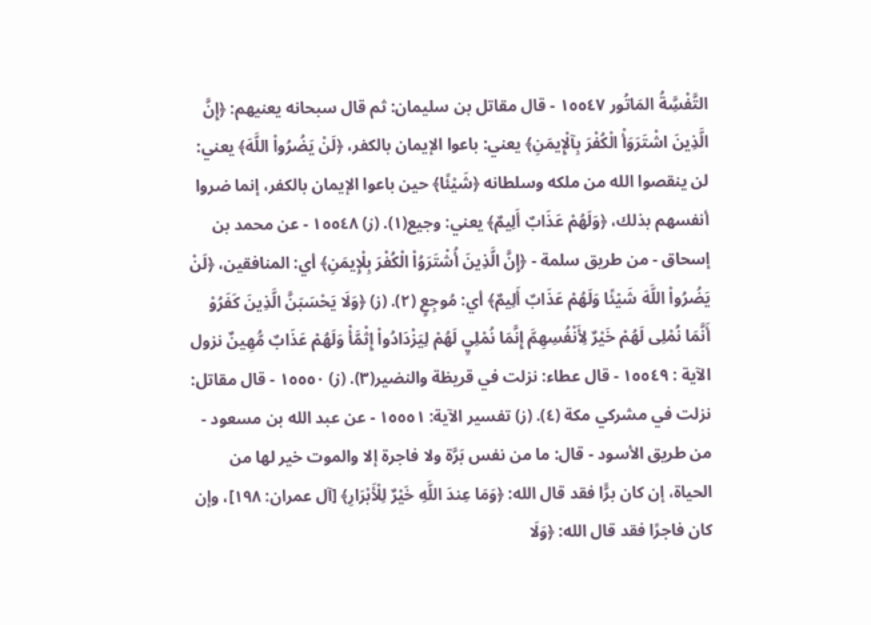التَّفْسَِّةُ المَاتُور ١٥٥٤٧ - قال مقاتل بن سليمان: ثم قال سبحانه يعنيهم: ﴿إِنَّ الَّذِينَ اشْتَرَوَأْ الْكُفْرَ بِآلْإِيمَنِ﴾ يعني: باعوا الإيمان بالكفر، ﴿لَنْ يَضُرُواْ اللَّهَ﴾ يعني: لن ينقصوا الله من ملكه وسلطانه ﴿شَيْئًا﴾ حين باعوا الإيمان بالكفر، إنما ضروا أنفسهم بذلك، ﴿وَلَهُمْ عَذَابٌ أَلِيمٌ﴾ يعني: وجيع(١). (ز) ١٥٥٤٨ - عن محمد بن إسحاق - من طريق سلمة - ﴿إِنَّ الَّذِينَ أُشْتَرَوُاْ الْكُفْرَ بِلْإِيمَنِ﴾ أي: المنافقين، ﴿لَنْ يَضُرُواْ اللَّهَ شَيْئًا وَلَهُمْ عَذَابٌ أَلِيمٌ﴾ أي: مُوجِعٍ (٢). (ز) ﴿وَلَا يَحْسَبَنَّ الَّذِينَ كَفَرُوْ أَنَّمَا نُمْلِى لَهُمْ خَيْرٌ لِأَنْفُسِهِمَّ إِنَّمَا نُمْلِيٍ لَهُمْ لِيَزْدَادُواْ إِثْمَّأْ وَلَهُمْ عَذَابٌ مُّهِينٌ نزول الآية : ١٥٥٤٩ - قال عطاء: نزلت في قريظة والنضير(٣). (ز) ١٥٥٥٠ - قال مقاتل: نزلت في مشركي مكة (٤). (ز) تفسير الآية: ١٥٥٥١ - عن عبد الله بن مسعود - من طريق الأسود - قال: ما من نفس بَرَّة ولا فاجرة إلا والموت خير لها من الحياة، إن كان برًّا فقد قال الله: ﴿وَمَا عِندَ اللَّهِ خَيْرٌ لِلْأَبْرَارِ﴾ [آل عمران: ١٩٨]، وإن كان فاجرًا فقد قال الله: ﴿وَلَا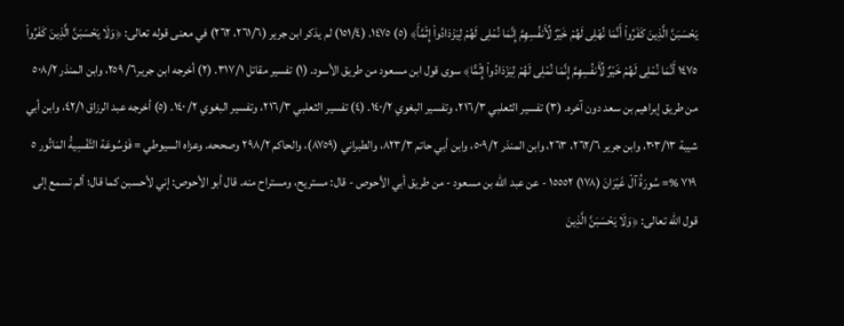يَحْسَبَنَّ الَّذِينَ كَفَرُواْ أَنَّمَا نُهْلِى لَهُمْ خَيْرٌ لِّأَنفُسِهِمَّ إِنَّمَا نُمْلِى لَهُمْ لِيَزْدَادُواْ إِثْمَّأَ﴾ (٥) ١٤٧٥. (١٥١/٤) لم يذكر ابن جرير (٢٦١/٦، ٢٦٢) في معنى قوله تعالى: ﴿وَلَا يَحْسَبَنَّ الَّذِينَ كَفَرُواْ ١٤٧٥ أَنَّمَا نُمْلِى لَهُمْ خَيْرٌ لِّأَنفُسِهِمَّ إِنَّمَا نُمْلِى لَهُمْ لِيَزْدَادُواْ إِثْمًّا﴾ سوى قول ابن مسعود من طريق الأسود. (١) تفسير مقاتل ٣١٧/١. (٢) أخرجه ابن جرير٦/ ٢٥٩، وابن المنذر ٥٠٨/٢ من طريق إبراهيم بن سعد دون آخره. (٣) تفسير الثعلبي ٢١٦/٣، وتفسير البغوي ١٤٠/٢. (٤) تفسير الثعلبي ٢١٦/٣، وتفسير البغوي ٢/ ١٤٠. (٥) أخرجه عبد الرزاق ٤٢/١، وابن أبي شيبة ٣٠٣/١٣، وابن جرير ٢٦٢/٦، ٢٦٣، وابن المنذر ٥٠٩/٢، وابن أبي حاتم ٨٢٣/٣، والطبراني (٨٧٥٩)، والحاكم ٢٩٨/٢ وصححه. وعزاه السيوطي = فَوْسُوعَة التَّفْسِيةُ المَاتُور ٥ ٧١٩ %= سُورَةُ آلْ غَيْرَانَ (١٧٨) ١٥٥٥٢ - عن عبد الله بن مسعود - من طريق أبي الأحوص - قال: مستريح، ومستراح منه. قال أبو الأحوص: إني لأحسبن كما قال؛ ألم تسمع إلى قول الله تعالى: ﴿وَلَا يَحْسَبَنَّ الَّذِينَ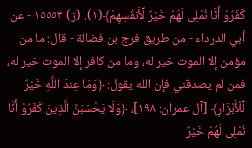كَفَرُوْ أَنَّا نُمْلِى لَهُمْ خَيْرٌ لِّأَنفُسِهِمْ﴾(١). (ز) ١٥٥٥٣ - عن أبي الدرداء - من طريق فرج بن فضالة - قال: ما من مؤمن إلا الموت خير له، وما من كافر إلا الموت خير له، فمن لم يصدقني فإن الله يقول: ﴿وَمَا عِندَ اللَّهِ خَيْرٌ لِّلْأَبْزَارِ﴾ [آل عمران: ١٩٨]، ﴿وَلَا يَحْسَبَنَّ الَّذِينَ كَفَرُوْ أَنَّا نُمْلِى لَهُمْ خَيْرٌ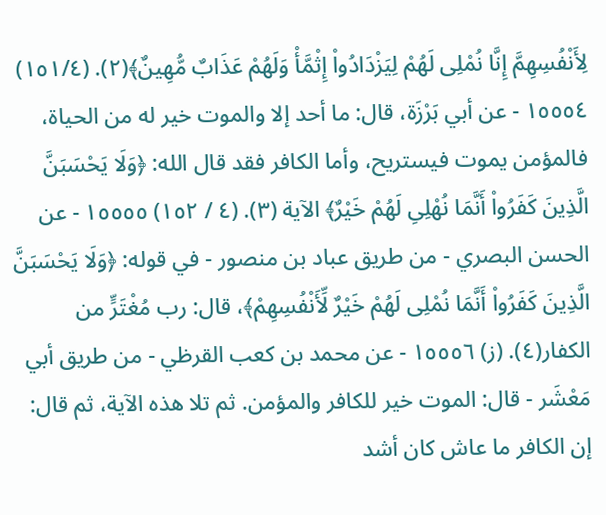لِأَنْفُسِهِمَّ إِنَّا نُمْلِى لَهُمْ لِيَزْدَادُواْ إِثْمَّأْ وَلَهُمْ عَذَابٌ مُّهِينٌ﴾(٢). (١٥١/٤) ١٥٥٥٤ - عن أبي بَرْزَة، قال: ما أحد إلا والموت خير له من الحياة، فالمؤمن يموت فيستريح، وأما الكافر فقد قال الله: ﴿وَلَا يَحْسَبَنَّ الَّذِينَ كَفَرُواْ أَنَّمَا نُهْلِىِ لَهُمْ خَيْرٌ﴾ الآية (٣). (٤ / ١٥٢) ١٥٥٥٥ - عن الحسن البصري - من طريق عباد بن منصور - في قوله: ﴿وَلَا يَحْسَبَنَّ الَّذِينَ كَفَرُواْ أَنَّمَا نُمْلِى لَهُمْ خَيْرٌ لِّأَنْفُسِهِمْ﴾، قال: رب مُغْتَرٍّ من الكفار(٤). (ز) ١٥٥٥٦ - عن محمد بن كعب القرظي - من طريق أبي مَعْشَر - قال: الموت خير للكافر والمؤمن. ثم تلا هذه الآية، ثم قال: إن الكافر ما عاش كان أشد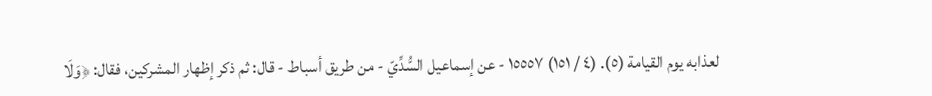لعذابه يوم القيامة (٥). (٤ / ١٥١) ١٥٥٥٧ - عن إسماعيل السُّدِّيّ - من طريق أسباط - قال: ثم ذكر إظهار المشركين، فقال: ﴿وَلَا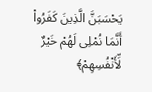يَحْسَبَنَّ الَّذِينَ كَفَرُواْ أَنَّمَا نُمْلِى لَهُمْ خَيْرٌ لِّأَنْفُسِهِمْ﴾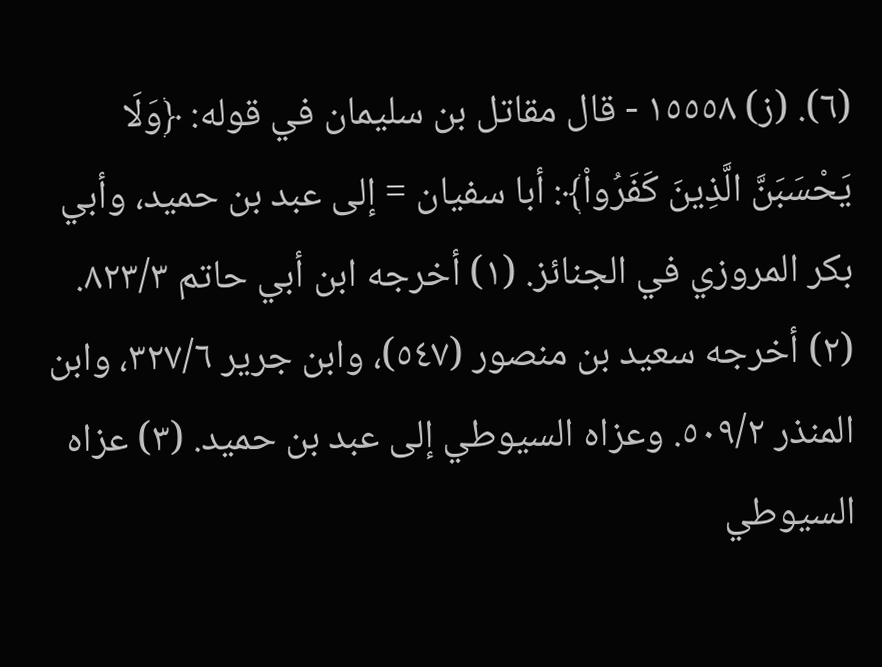(٦). (ز) ١٥٥٥٨ - قال مقاتل بن سليمان في قوله: ﴿وَلَا يَحْسَبَنَّ الَّذِينَ كَفَرُواْ﴾: أبا سفيان = إلى عبد بن حميد، وأبي بكر المروزي في الجنائز. (١) أخرجه ابن أبي حاتم ٨٢٣/٣. (٢) أخرجه سعيد بن منصور (٥٤٧)، وابن جرير ٣٢٧/٦، وابن المنذر ٥٠٩/٢. وعزاه السيوطي إلى عبد بن حمید. (٣) عزاه السيوطي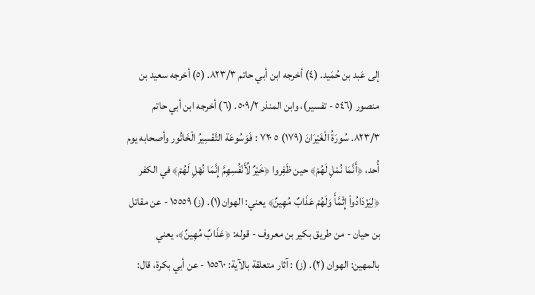إلى عَبد بن حُمَيد. (٤) أخرجه ابن أبي حاتم ٨٢٣/٣. (٥) أخرجه سعيد بن منصور (٥٤٦ - تفسير)، وابن المنذر ٥٠٩/٢. (٦) أخرجه ابن أبي حاتم ٨٢٣/٣. سُورَةُ الْغَيْرَانَ (١٧٩) ٥ ٧٢٠ : فَوَسُوعَة التَّفْسِيرُ الْخَاتُور وأصحابه يوم أُحد، ﴿أَنَّمَا نُمْلِ لَهُمْ﴾ حين ظَفِروا ﴿خَيْرٌ لِّأَنْفُسِهِمَّ إِنَّمَا نُهْلِ لَهُمْ﴾ في الكفر ﴿لِيَزْدَادُواْ إِثْمَّأَ وَلَهُمْ عَذَابٌ مُهِينٌ﴾ يعني: الهوان(١). (ز) ١٥٥٥٩ - عن مقاتل بن حيان - من طريق بكير بن معروف - قوله: ﴿عَذَابٌ مُهِينٌ﴾، يعني بالمهين: الهوان (٢). (ز) : آثار متعلقة بالآية: ١٥٥٦٠ - عن أبي بكرة، قال: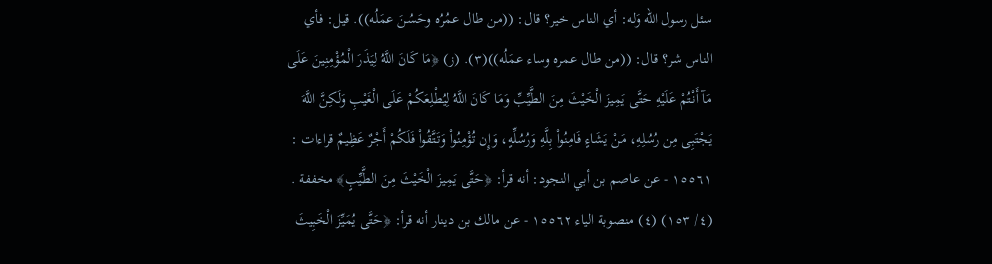سئل رسول الله وَله: أي الناس خير؟ قال: ((من طال عمُرُه وحَسُنَ عمَلُه)). قيل: فأي الناس شر؟ قال: ((من طال عمره وساء عمَلُه))(٣). (ز) ﴿مَا كَانَ اللَّهُ لِيَذَرَ الْمُؤْمِنِينَ عَلَى مَآ أَنْتُمْ عَلَيْهِ حَتَّى يَمِيزَ الْخَيْثَ مِنَ الطَّيِّبِّ وَمَا كَانَ اللَّهُ لِيُطْلِعَكُمْ عَلَى الْغَيْبِ وَلَكِنَّ اللَّهَ يَجْتَبِى مِن رُسُلِهِ، مَنْ يَشَاءٍ فَامِنُواْ بِلَّهِ وَرُسُلِّهٍ، وَإِن تُؤْمِنُواْ وَتَتَّقُواْ فَلَكُمْ أَجْرٌ عَظِيمٌ قراءات : ١٥٥٦١ - عن عاصم بن أبي النجود: أنه قرأ: ﴿حَتَّى يَمِيزَ الْخَيْثَ مِنَ الطَّيِّبٍ﴾ مخففة . (٤/ ١٥٣) (٤) منصوبة الياء ١٥٥٦٢ - عن مالك بن دينار أنه قرأ: ﴿حَتَّى يُمَيِّزَ الْخَبِيثَ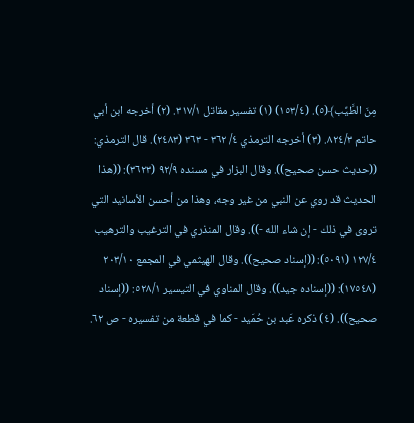مِنَ الطَّيِّب﴾(٥). (١٥٣/٤) (١) تفسير مقاتل ٣١٧/١. (٢) أخرجه ابن أبي حاتم ٨٢٤/٣. (٣) أخرجه الترمذي ٤/ ٣٦٢ - ٣٦٣ (٢٤٨٣). قال الترمذي: ((حديث حسن صحيح)). وقال البزار في مسنده ٩٢/٩ (٣٦٢٣): ((هذا الحديث قد روي عن النبي من غير وجه، وهذا من أحسن الأسانيد التي تروى في ذلك - إن شاء الله -)). وقال المنذري في الترغيب والترهيب ١٢٧/٤ (٥٠٩١): ((إسناد صحيح)). وقال الهيثمي في المجمع ٢٠٣/١٠ (١٧٥٤٨): ((إسناده جيد)). وقال المناوي في التيسير ٥٢٨/١: ((إسناد صحيح)). (٤) ذكره عَبد بن حُمَيد - كما في قطعة من تفسيره - ص ٦٢.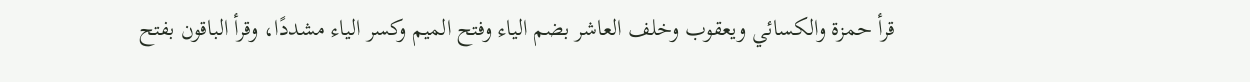قرأ حمزة والكسائي ويعقوب وخلف العاشر بضم الياء وفتح الميم وكسر الياء مشددًا، وقرأ الباقون بفتح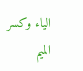الياء وكسر الميم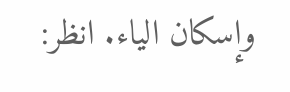وإسكان الياء. انظر: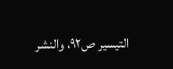التيسير ص٩٢، والنشر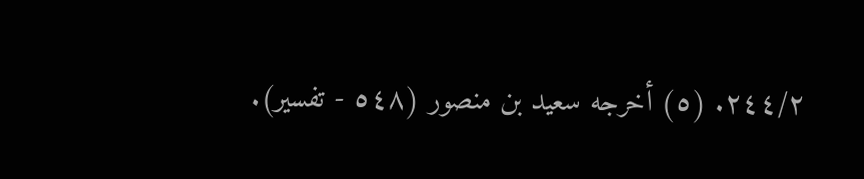٢٤٤/٢. (٥) أخرجه سعيد بن منصور (٥٤٨ - تفسير).